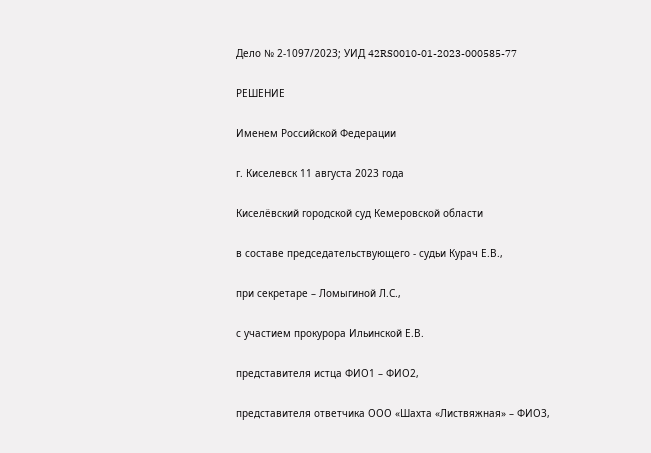Дело № 2-1097/2023; УИД 42RS0010-01-2023-000585-77

РЕШЕНИЕ

Именем Российской Федерации

г. Киселевск 11 августа 2023 года

Киселёвский городской суд Кемеровской области

в составе председательствующего - судьи Курач Е.В.,

при секретаре – Ломыгиной Л.С.,

с участием прокурора Ильинской Е.В.

представителя истца ФИО1 – ФИО2,

представителя ответчика ООО «Шахта «Листвяжная» – ФИО3,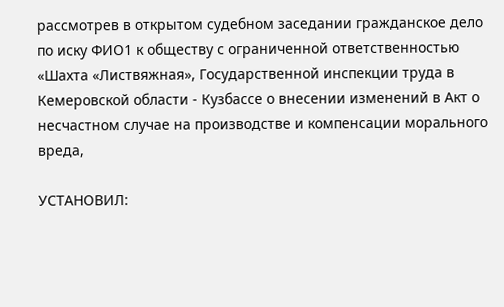рассмотрев в открытом судебном заседании гражданское дело по иску ФИО1 к обществу с ограниченной ответственностью «Шахта «Листвяжная», Государственной инспекции труда в Кемеровской области - Кузбассе о внесении изменений в Акт о несчастном случае на производстве и компенсации морального вреда,

УСТАНОВИЛ: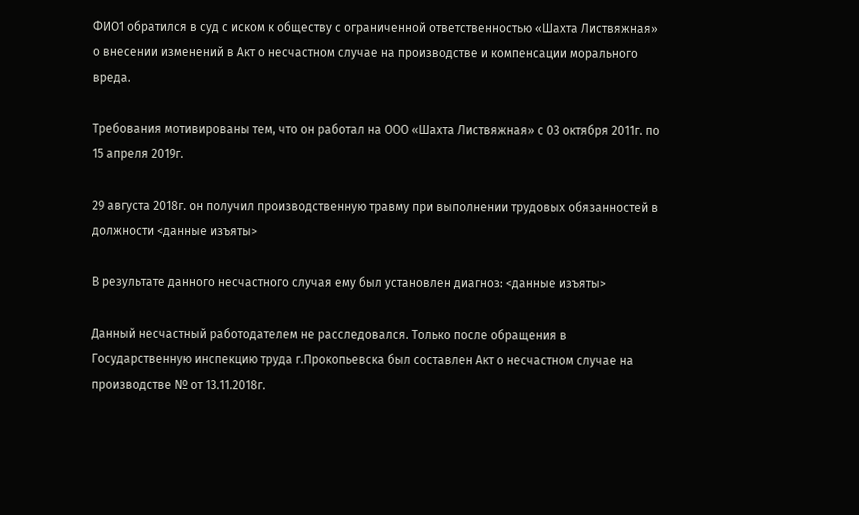ФИО1 обратился в суд с иском к обществу с ограниченной ответственностью «Шахта Листвяжная» о внесении изменений в Акт о несчастном случае на производстве и компенсации морального вреда.

Требования мотивированы тем, что он работал на ООО «Шахта Листвяжная» с 03 октября 2011г. по 15 апреля 2019г.

29 августа 2018г. он получил производственную травму при выполнении трудовых обязанностей в должности <данные изъяты>

В результате данного несчастного случая ему был установлен диагноз: <данные изъяты>

Данный несчастный работодателем не расследовался. Только после обращения в Государственную инспекцию труда г.Прокопьевска был составлен Акт о несчастном случае на производстве № от 13.11.2018г.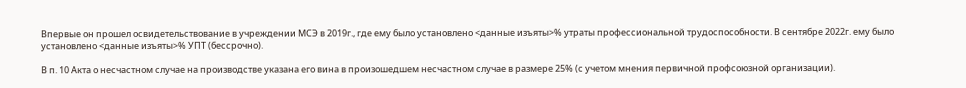Впервые он прошел освидетельствование в учреждении МСЭ в 2019г., где ему было установлено <данные изъяты>% утраты профессиональной трудоспособности. В сентябре 2022г. ему было установлено <данные изъяты>% УПТ (бессрочно).

В п. 10 Акта о несчастном случае на производстве указана его вина в произошедшем несчастном случае в размере 25% (с учетом мнения первичной профсоюзной организации).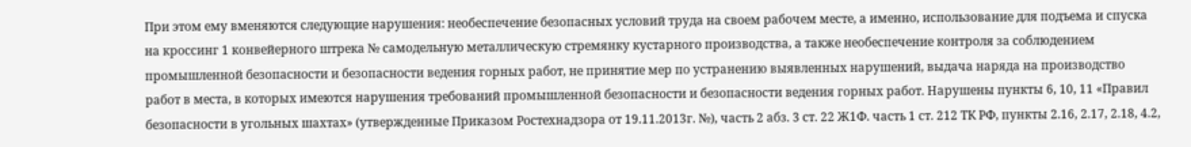При этом ему вменяются следующие нарушения: необеспечение безопасных условий труда на своем рабочем месте, а именно, использование для подъема и спуска на кроссинг 1 конвейерного штрека № самодельную металлическую стремянку кустарного производства, а также необеспечение контроля за соблюдением промышленной безопасности и безопасности ведения горных работ, не принятие мер по устранению выявленных нарушений, выдача наряда на производство работ в места, в которых имеются нарушения требований промышленной безопасности и безопасности ведения горных работ. Нарушены пункты 6, 10, 11 «Правил безопасности в угольных шахтах» (утвержденные Приказом Ростехнадзора от 19.11.2013г. №), часть 2 абз. 3 ст. 22 Ж1Ф. часть 1 ст. 212 ТК РФ, пункты 2.16, 2.17, 2.18, 4.2,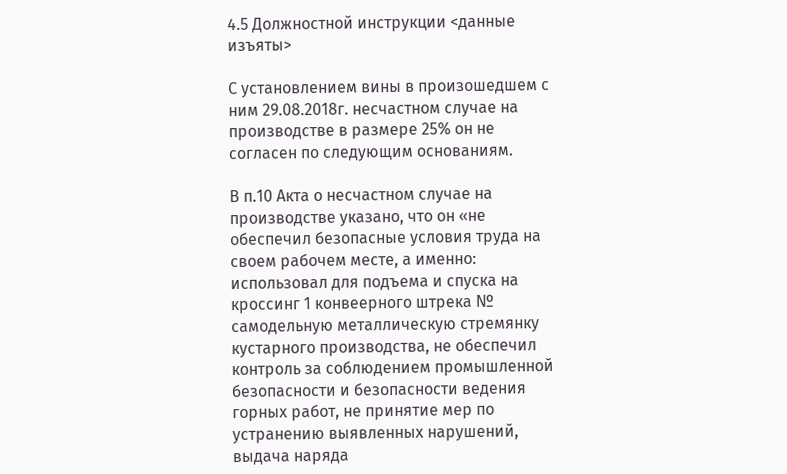4.5 Должностной инструкции <данные изъяты>

С установлением вины в произошедшем с ним 29.08.2018г. несчастном случае на производстве в размере 25% он не согласен по следующим основаниям.

В п.10 Акта о несчастном случае на производстве указано, что он «не обеспечил безопасные условия труда на своем рабочем месте, а именно: использовал для подъема и спуска на кроссинг 1 конвеерного штрека № самодельную металлическую стремянку кустарного производства, не обеспечил контроль за соблюдением промышленной безопасности и безопасности ведения горных работ, не принятие мер по устранению выявленных нарушений, выдача наряда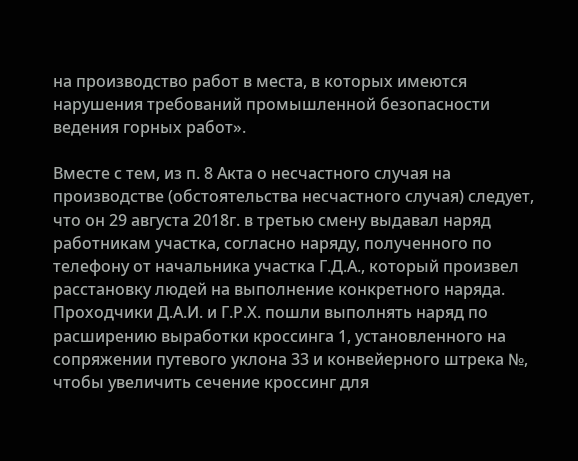на производство работ в места, в которых имеются нарушения требований промышленной безопасности ведения горных работ».

Вместе с тем, из п. 8 Акта о несчастного случая на производстве (обстоятельства несчастного случая) следует, что он 29 августа 2018г. в третью смену выдавал наряд работникам участка, согласно наряду, полученного по телефону от начальника участка Г.Д.А., который произвел расстановку людей на выполнение конкретного наряда. Проходчики Д.А.И. и Г.Р.Х. пошли выполнять наряд по расширению выработки кроссинга 1, установленного на сопряжении путевого уклона 33 и конвейерного штрека №, чтобы увеличить сечение кроссинг для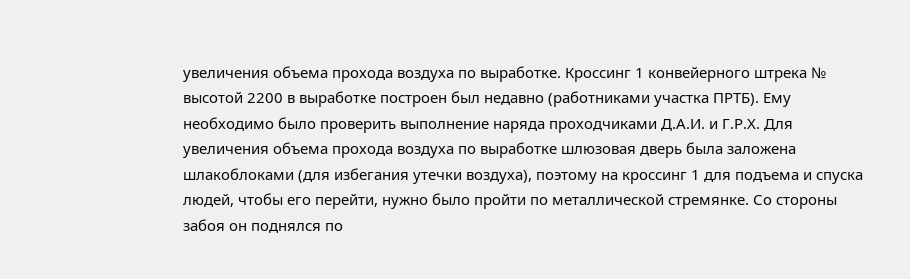увеличения объема прохода воздуха по выработке. Кроссинг 1 конвейерного штрека № высотой 2200 в выработке построен был недавно (работниками участка ПРТБ). Ему необходимо было проверить выполнение наряда проходчиками Д.А.И. и Г.Р.Х. Для увеличения объема прохода воздуха по выработке шлюзовая дверь была заложена шлакоблоками (для избегания утечки воздуха), поэтому на кроссинг 1 для подъема и спуска людей, чтобы его перейти, нужно было пройти по металлической стремянке. Со стороны забоя он поднялся по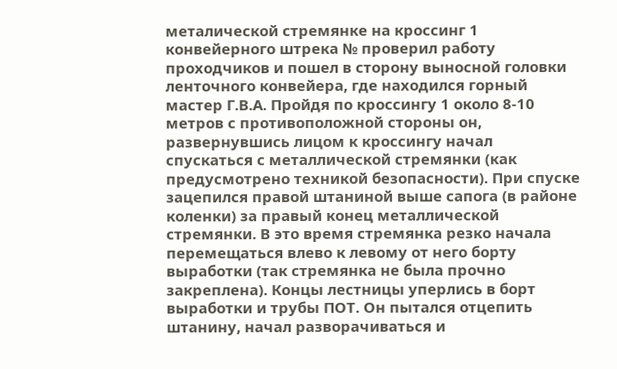металической стремянке на кроссинг 1 конвейерного штрека № проверил работу проходчиков и пошел в сторону выносной головки ленточного конвейера, где находился горный мастер Г.В.А. Пройдя по кроссингу 1 около 8-10 метров с противоположной стороны он, развернувшись лицом к кроссингу начал спускаться с металлической стремянки (как предусмотрено техникой безопасности). При спуске зацепился правой штаниной выше сапога (в районе коленки) за правый конец металлической стремянки. В это время стремянка резко начала перемещаться влево к левому от него борту выработки (так стремянка не была прочно закреплена). Концы лестницы уперлись в борт выработки и трубы ПОТ. Он пытался отцепить штанину, начал разворачиваться и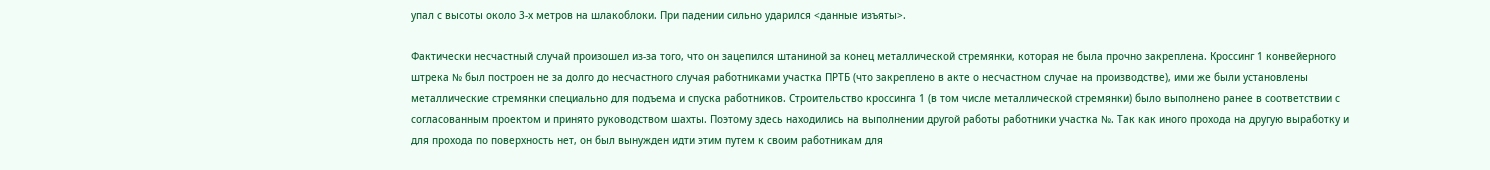упал с высоты около 3-х метров на шлакоблоки. При падении сильно ударился <данные изъяты>.

Фактически несчастный случай произошел из-за того, что он зацепился штаниной за конец металлической стремянки, которая не была прочно закреплена. Кроссинг 1 конвейерного штрека № был построен не за долго до несчастного случая работниками участка ПРТБ (что закреплено в акте о несчастном случае на производстве), ими же были установлены металлические стремянки специально для подъема и спуска работников. Строительство кроссинга 1 (в том числе металлической стремянки) было выполнено ранее в соответствии с согласованным проектом и принято руководством шахты. Поэтому здесь находились на выполнении другой работы работники участка №. Так как иного прохода на другую выработку и для прохода по поверхность нет, он был вынужден идти этим путем к своим работникам для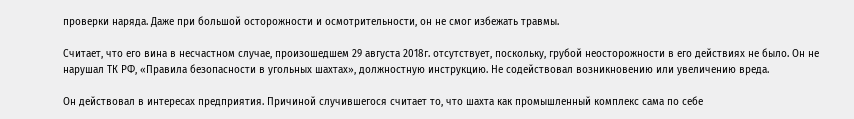проверки наряда. Даже при большой осторожности и осмотрительности, он не смог избежать травмы.

Считает, что его вина в несчастном случае, произошедшем 29 августа 2018г. отсутствует, поскольку, грубой неосторожности в его действиях не было. Он не нарушал ТК РФ, «Правила безопасности в угольных шахтах», должностную инструкцию. Не содействовал возникновению или увеличению вреда.

Он действовал в интересах предприятия. Причиной случившегося считает то, что шахта как промышленный комплекс сама по себе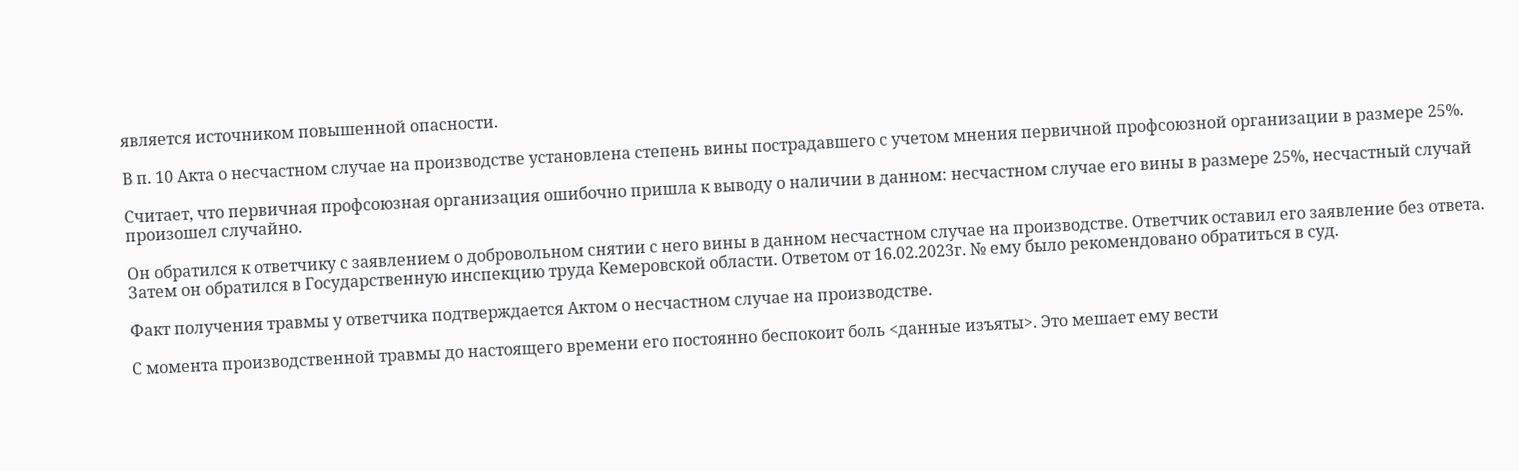является источником повышенной опасности.

В п. 10 Акта о несчастном случае на производстве установлена степень вины пострадавшего с учетом мнения первичной профсоюзной организации в размере 25%.

Считает, что первичная профсоюзная организация ошибочно пришла к выводу о наличии в данном: несчастном случае его вины в размере 25%, несчастный случай произошел случайно.

Он обратился к ответчику с заявлением о добровольном снятии с него вины в данном несчастном случае на производстве. Ответчик оставил его заявление без ответа. Затем он обратился в Государственную инспекцию труда Кемеровской области. Ответом от 16.02.2023г. № ему было рекомендовано обратиться в суд.

Факт получения травмы у ответчика подтверждается Актом о несчастном случае на производстве.

С момента производственной травмы до настоящего времени его постоянно беспокоит боль <данные изъяты>. Это мешает ему вести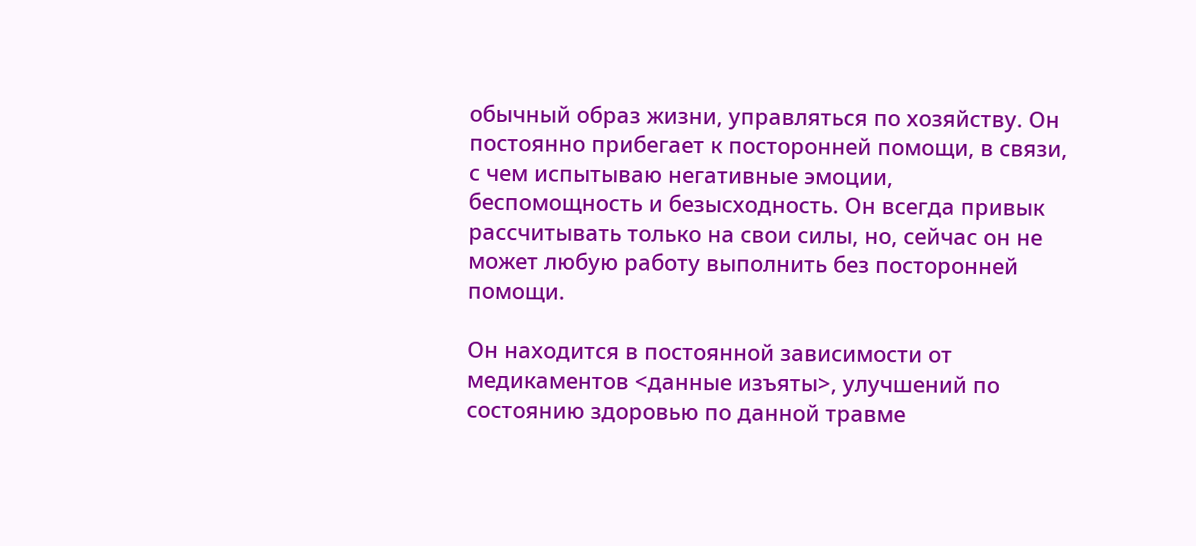обычный образ жизни, управляться по хозяйству. Он постоянно прибегает к посторонней помощи, в связи, с чем испытываю негативные эмоции, беспомощность и безысходность. Он всегда привык рассчитывать только на свои силы, но, сейчас он не может любую работу выполнить без посторонней помощи.

Он находится в постоянной зависимости от медикаментов <данные изъяты>, улучшений по состоянию здоровью по данной травме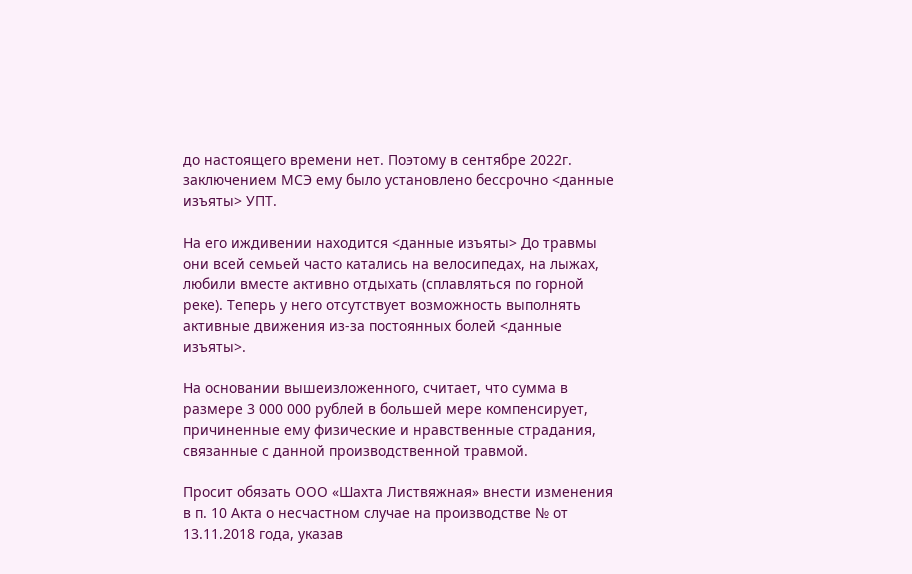до настоящего времени нет. Поэтому в сентябре 2022г. заключением МСЭ ему было установлено бессрочно <данные изъяты> УПТ.

На его иждивении находится <данные изъяты> До травмы они всей семьей часто катались на велосипедах, на лыжах, любили вместе активно отдыхать (сплавляться по горной реке). Теперь у него отсутствует возможность выполнять активные движения из-за постоянных болей <данные изъяты>.

На основании вышеизложенного, считает, что сумма в размере 3 000 000 рублей в большей мере компенсирует, причиненные ему физические и нравственные страдания, связанные с данной производственной травмой.

Просит обязать ООО «Шахта Листвяжная» внести изменения в п. 10 Акта о несчастном случае на производстве № от 13.11.2018 года, указав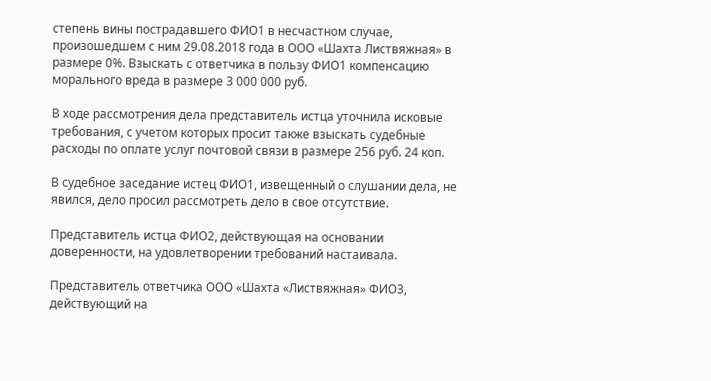степень вины пострадавшего ФИО1 в несчастном случае, произошедшем с ним 29.08.2018 года в ООО «Шахта Листвяжная» в размере 0%. Взыскать с ответчика в пользу ФИО1 компенсацию морального вреда в размере 3 000 000 руб.

В ходе рассмотрения дела представитель истца уточнила исковые требования, с учетом которых просит также взыскать судебные расходы по оплате услуг почтовой связи в размере 256 руб. 24 коп.

В судебное заседание истец ФИО1, извещенный о слушании дела, не явился, дело просил рассмотреть дело в свое отсутствие.

Представитель истца ФИО2, действующая на основании доверенности, на удовлетворении требований настаивала.

Представитель ответчика ООО «Шахта «Листвяжная» ФИО3, действующий на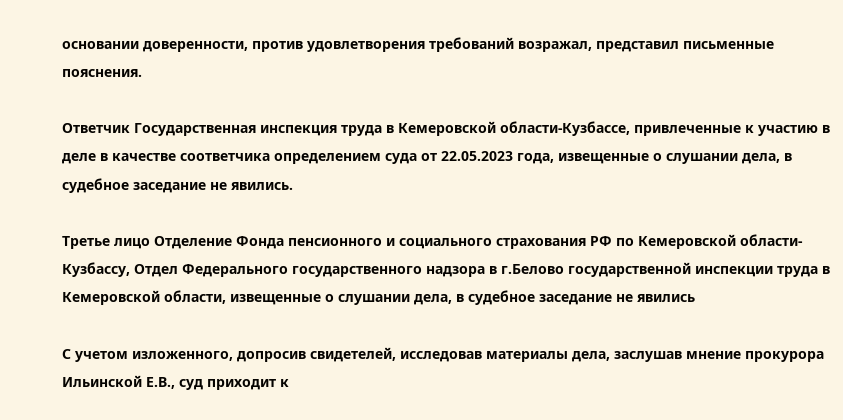основании доверенности, против удовлетворения требований возражал, представил письменные пояснения.

Ответчик Государственная инспекция труда в Кемеровской области-Кузбассе, привлеченные к участию в деле в качестве соответчика определением суда от 22.05.2023 года, извещенные о слушании дела, в судебное заседание не явились.

Третье лицо Отделение Фонда пенсионного и социального страхования РФ по Кемеровской области-Кузбассу, Отдел Федерального государственного надзора в г.Белово государственной инспекции труда в Кемеровской области, извещенные о слушании дела, в судебное заседание не явились

С учетом изложенного, допросив свидетелей, исследовав материалы дела, заслушав мнение прокурора Ильинской Е.В., суд приходит к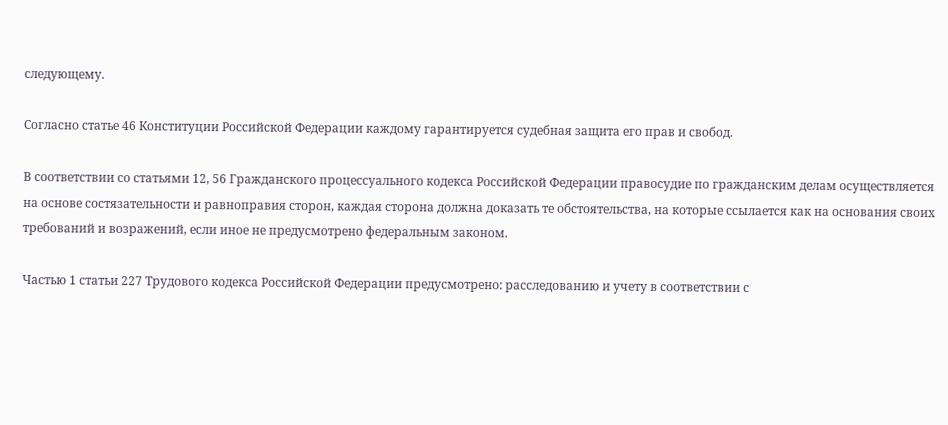следующему.

Согласно статье 46 Конституции Российской Федерации каждому гарантируется судебная защита его прав и свобод.

В соответствии со статьями 12, 56 Гражданского процессуального кодекса Российской Федерации правосудие по гражданским делам осуществляется на основе состязательности и равноправия сторон, каждая сторона должна доказать те обстоятельства, на которые ссылается как на основания своих требований и возражений, если иное не предусмотрено федеральным законом.

Частью 1 статьи 227 Трудового кодекса Российской Федерации предусмотрено: расследованию и учету в соответствии с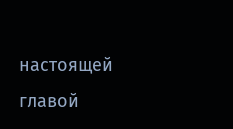настоящей главой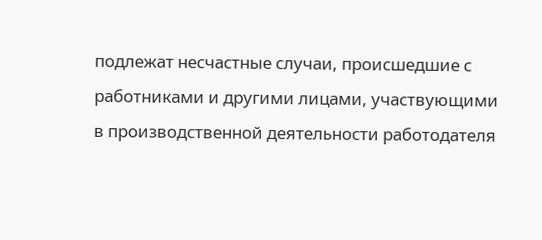подлежат несчастные случаи, происшедшие с работниками и другими лицами, участвующими в производственной деятельности работодателя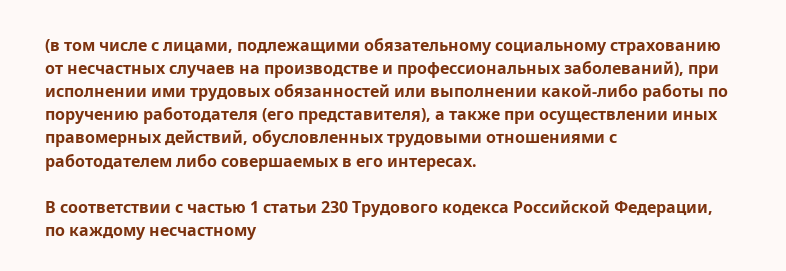(в том числе с лицами, подлежащими обязательному социальному страхованию от несчастных случаев на производстве и профессиональных заболеваний), при исполнении ими трудовых обязанностей или выполнении какой-либо работы по поручению работодателя (его представителя), а также при осуществлении иных правомерных действий, обусловленных трудовыми отношениями с работодателем либо совершаемых в его интересах.

В соответствии с частью 1 статьи 230 Трудового кодекса Российской Федерации, по каждому несчастному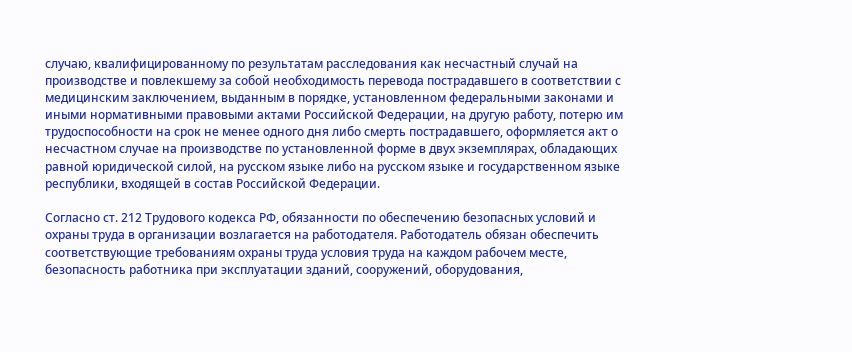случаю, квалифицированному по результатам расследования как несчастный случай на производстве и повлекшему за собой необходимость перевода пострадавшего в соответствии с медицинским заключением, выданным в порядке, установленном федеральными законами и иными нормативными правовыми актами Российской Федерации, на другую работу, потерю им трудоспособности на срок не менее одного дня либо смерть пострадавшего, оформляется акт о несчастном случае на производстве по установленной форме в двух экземплярах, обладающих равной юридической силой, на русском языке либо на русском языке и государственном языке республики, входящей в состав Российской Федерации.

Согласно ст. 212 Трудового кодекса РФ, обязанности по обеспечению безопасных условий и охраны труда в организации возлагается на работодателя. Работодатель обязан обеспечить соответствующие требованиям охраны труда условия труда на каждом рабочем месте, безопасность работника при эксплуатации зданий, сооружений, оборудования,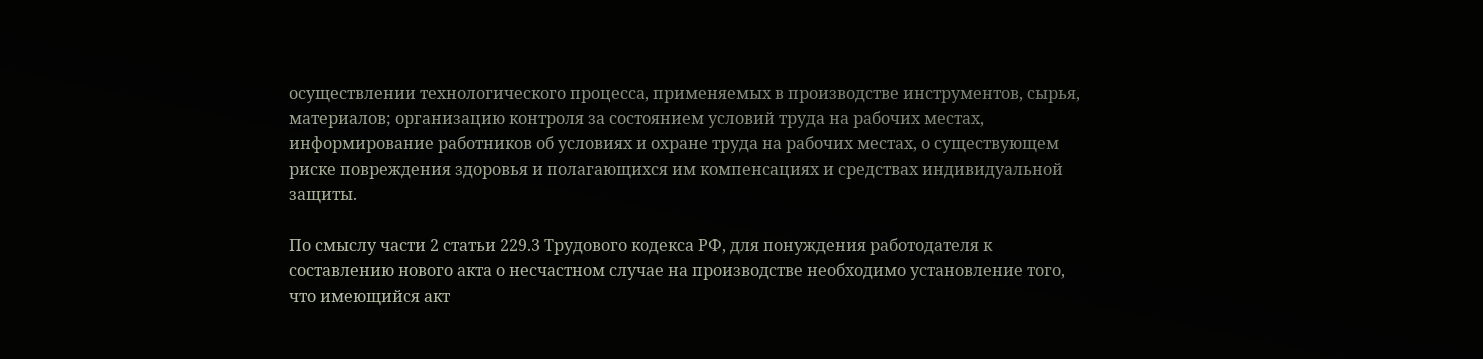осуществлении технологического процесса, применяемых в производстве инструментов, сырья, материалов; организацию контроля за состоянием условий труда на рабочих местах, информирование работников об условиях и охране труда на рабочих местах, о существующем риске повреждения здоровья и полагающихся им компенсациях и средствах индивидуальной защиты.

По смыслу части 2 статьи 229.3 Трудового кодекса РФ, для понуждения работодателя к составлению нового акта о несчастном случае на производстве необходимо установление того, что имеющийся акт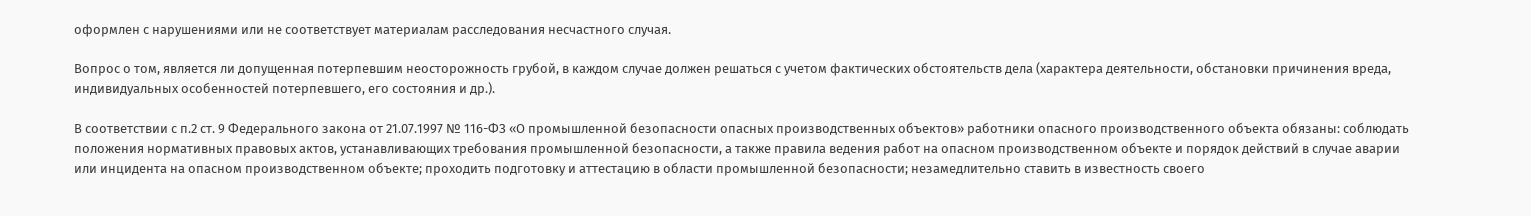оформлен с нарушениями или не соответствует материалам расследования несчастного случая.

Вопрос о том, является ли допущенная потерпевшим неосторожность грубой, в каждом случае должен решаться с учетом фактических обстоятельств дела (характера деятельности, обстановки причинения вреда, индивидуальных особенностей потерпевшего, его состояния и др.).

В соответствии с п.2 ст. 9 Федерального закона от 21.07.1997 № 116-ФЗ «О промышленной безопасности опасных производственных объектов» работники опасного производственного объекта обязаны: соблюдать положения нормативных правовых актов, устанавливающих требования промышленной безопасности, а также правила ведения работ на опасном производственном объекте и порядок действий в случае аварии или инцидента на опасном производственном объекте; проходить подготовку и аттестацию в области промышленной безопасности; незамедлительно ставить в известность своего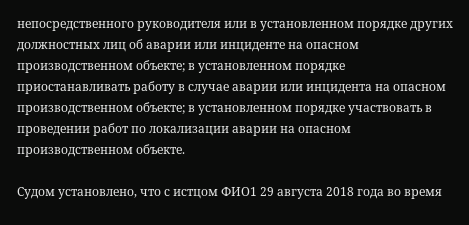непосредственного руководителя или в установленном порядке других должностных лиц об аварии или инциденте на опасном производственном объекте; в установленном порядке приостанавливать работу в случае аварии или инцидента на опасном производственном объекте; в установленном порядке участвовать в проведении работ по локализации аварии на опасном производственном объекте.

Судом установлено, что с истцом ФИО1 29 августа 2018 года во время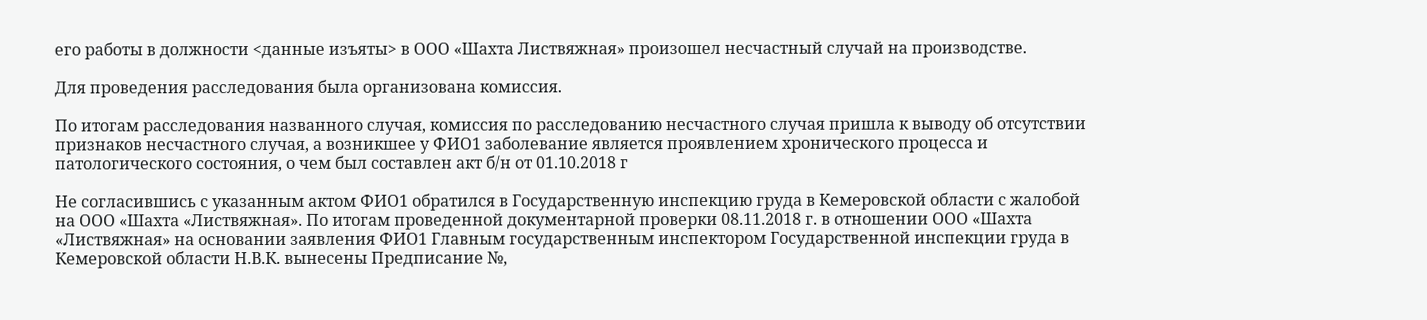его работы в должности <данные изъяты> в ООО «Шахта Листвяжная» произошел несчастный случай на производстве.

Для проведения расследования была организована комиссия.

По итогам расследования названного случая, комиссия по расследованию несчастного случая пришла к выводу об отсутствии признаков несчастного случая, а возникшее у ФИО1 заболевание является проявлением хронического процесса и патологического состояния, о чем был составлен акт б/н от 01.10.2018 г

Не согласившись с указанным актом ФИО1 обратился в Государственную инспекцию груда в Кемеровской области с жалобой на ООО «Шахта «Листвяжная». По итогам проведенной документарной проверки 08.11.2018 г. в отношении ООО «Шахта «Листвяжная» на основании заявления ФИО1 Главным государственным инспектором Государственной инспекции груда в Кемеровской области Н.В.К. вынесены Предписание №,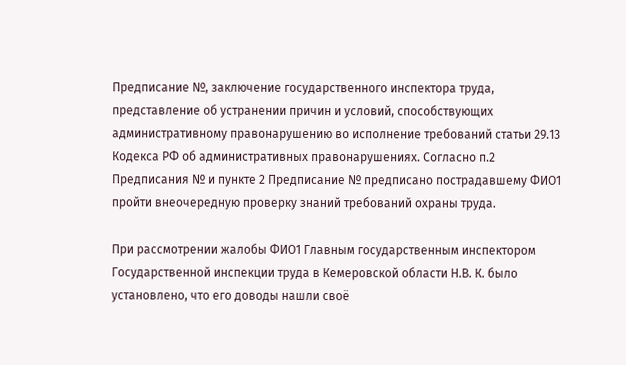Предписание №, заключение государственного инспектора труда, представление об устранении причин и условий, способствующих административному правонарушению во исполнение требований статьи 29.13 Кодекса РФ об административных правонарушениях. Согласно п.2 Предписания № и пункте 2 Предписание № предписано пострадавшему ФИО1 пройти внеочередную проверку знаний требований охраны труда.

При рассмотрении жалобы ФИО1 Главным государственным инспектором Государственной инспекции труда в Кемеровской области Н.В. К. было установлено, что его доводы нашли своё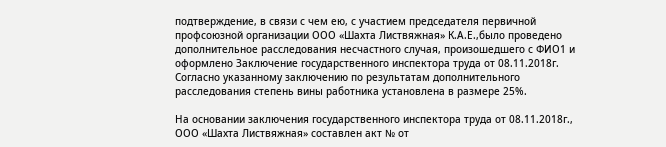подтверждение, в связи с чем ею, с участием председателя первичной профсоюзной организации ООО «Шахта Листвяжная» К.А.Е.,было проведено дополнительное расследования несчастного случая, произошедшего с ФИО1 и оформлено Заключение государственного инспектора труда от 08.11.2018г. Согласно указанному заключению по результатам дополнительного расследования степень вины работника установлена в размере 25%.

На основании заключения государственного инспектора труда от 08.11.2018г., ООО «Шахта Листвяжная» составлен акт № от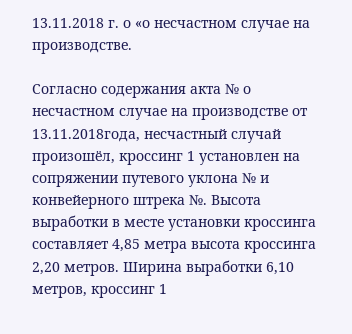13.11.2018 г. о «о несчастном случае на производстве.

Согласно содержания акта № о несчастном случае на производстве от 13.11.2018года, несчастный случай произошёл, кроссинг 1 установлен на сопряжении путевого уклона № и конвейерного штрека №. Высота выработки в месте установки кроссинга составляет 4,85 метра высота кроссинга 2,20 метров. Ширина выработки 6,10 метров, кроссинг 1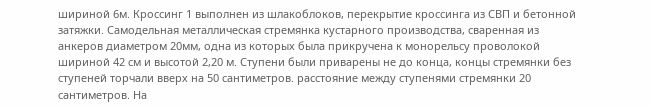шириной 6м. Кроссинг 1 выполнен из шлакоблоков, перекрытие кроссинга из СВП и бетонной затяжки. Самодельная металлическая стремянка кустарного производства, сваренная из анкеров диаметром 20мм, одна из которых была прикручена к монорельсу проволокой шириной 42 см и высотой 2,20 м. Ступени были приварены не до конца, концы стремянки без ступеней торчали вверх на 50 сантиметров. расстояние между ступенями стремянки 20 сантиметров. На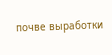почве выработки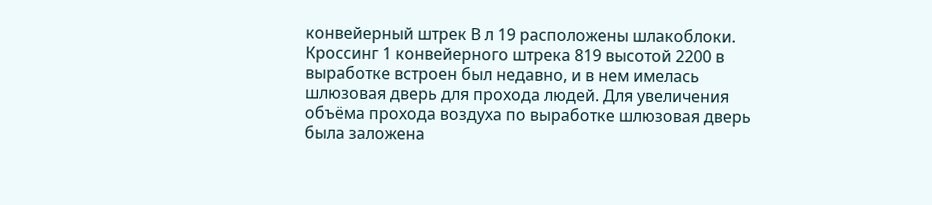конвейерный штрек В л 19 расположены шлакоблоки. Кроссинг 1 конвейерного штрека 819 высотой 2200 в выработке встроен был недавно, и в нем имелась шлюзовая дверь для прохода людей. Для увеличения объёма прохода воздуха по выработке шлюзовая дверь была заложена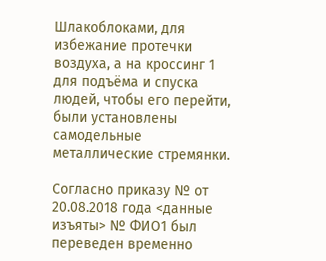Шлакоблоками, для избежание протечки воздуха, а на кроссинг 1 для подъёма и спуска людей, чтобы его перейти, были установлены самодельные металлические стремянки.

Согласно приказу № от 20.08.2018 года <данные изъяты> № ФИО1 был переведен временно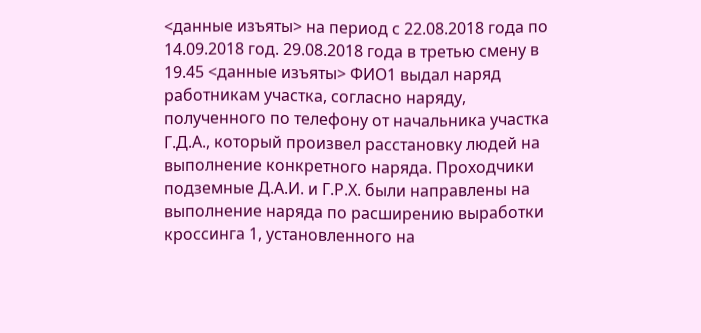<данные изъяты> на период с 22.08.2018 года по 14.09.2018 год. 29.08.2018 года в третью смену в 19.45 <данные изъяты> ФИО1 выдал наряд работникам участка, согласно наряду, полученного по телефону от начальника участка Г.Д.А., который произвел расстановку людей на выполнение конкретного наряда. Проходчики подземные Д.А.И. и Г.Р.Х. были направлены на выполнение наряда по расширению выработки кроссинга 1, установленного на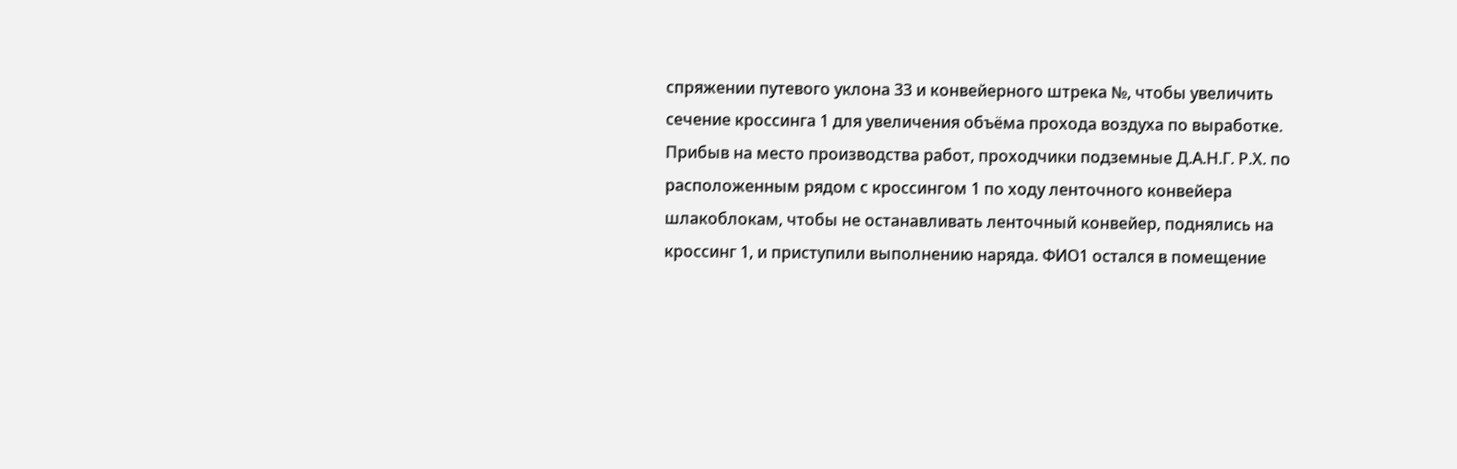спряжении путевого уклона 33 и конвейерного штрека №, чтобы увеличить сечение кроссинга 1 для увеличения объёма прохода воздуха по выработке. Прибыв на место производства работ, проходчики подземные Д.А.Н.Г. Р.Х. по расположенным рядом с кроссингом 1 по ходу ленточного конвейера шлакоблокам, чтобы не останавливать ленточный конвейер, поднялись на кроссинг 1, и приступили выполнению наряда. ФИО1 остался в помещение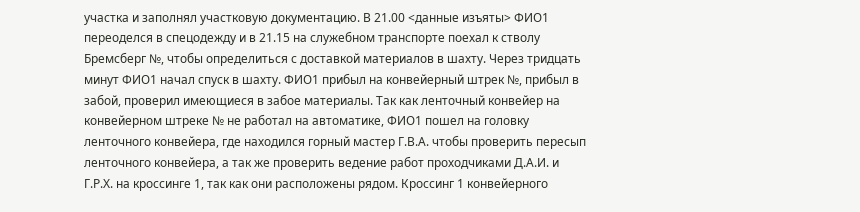участка и заполнял участковую документацию. В 21.00 <данные изъяты> ФИО1 переоделся в спецодежду и в 21.15 на служебном транспорте поехал к стволу Бремсберг №, чтобы определиться с доставкой материалов в шахту. Через тридцать минут ФИО1 начал спуск в шахту. ФИО1 прибыл на конвейерный штрек №, прибыл в забой, проверил имеющиеся в забое материалы. Так как ленточный конвейер на конвейерном штреке № не работал на автоматике, ФИО1 пошел на головку ленточного конвейера, где находился горный мастер Г.В.А. чтобы проверить пересып ленточного конвейера, а так же проверить ведение работ проходчиками Д.А.И. и Г.Р.Х. на кроссинге 1, так как они расположены рядом. Кроссинг 1 конвейерного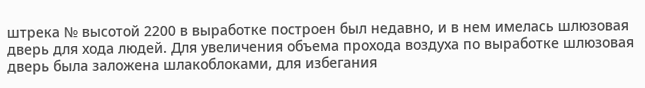штрека № высотой 2200 в выработке построен был недавно, и в нем имелась шлюзовая дверь для хода людей. Для увеличения объема прохода воздуха по выработке шлюзовая дверь была заложена шлакоблоками, для избегания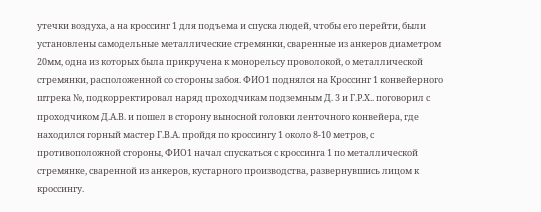утечки воздуха, а на кроссинг 1 для подъема и спуска людей, чтобы его перейти, были установлены самодельные металлические стремянки, сваренные из анкеров диаметром 20мм, одна из которых была прикручена к монорельсу проволокой, о металлической стремянки, расположенной со стороны забоя. ФИО1 поднялся на Кроссинг 1 конвейерного штрека №, подкорректировал наряд проходчикам подземным Д. 3 и Г.Р.Х.. поговорил с проходчиком Д.А.В. и пошел в сторону выносной головки ленточного конвейера, где находился горный мастер Г.В.А. пройдя по кроссингу 1 около 8-10 метров, с противоположной стороны, ФИО1 начал спускаться с кроссинга 1 по металлической стремянке, сваренной из анкеров, кустарного производства, развернувшись лицом к кроссингу.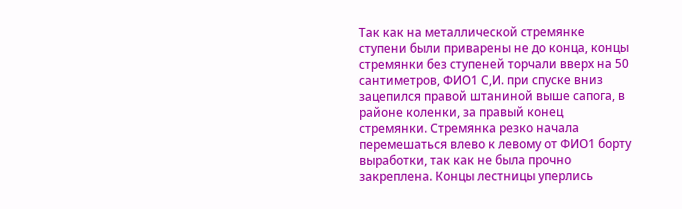Так как на металлической стремянке ступени были приварены не до конца, концы стремянки без ступеней торчали вверх на 50 сантиметров, ФИО1 С,И. при спуске вниз зацепился правой штаниной выше сапога, в районе коленки, за правый конец стремянки. Стремянка резко начала перемешаться влево к левому от ФИО1 борту выработки, так как не была прочно закреплена. Концы лестницы уперлись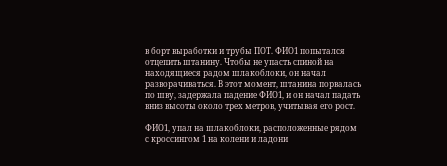в борт выработки и трубы ПОТ. ФИО1 попытался отцепить штанину. Чтобы не упасть спиной на находящиеся радом шлакоблоки, он начал разворачиваться. В этот момент, штанина порвалась по шву, задержала падение ФИО1, и он начал падать вниз высоты около трех метров, учитывая его рост.

ФИО1, упал на шлакоблоки, расположенные рядом с кроссингом 1 на колени и ладони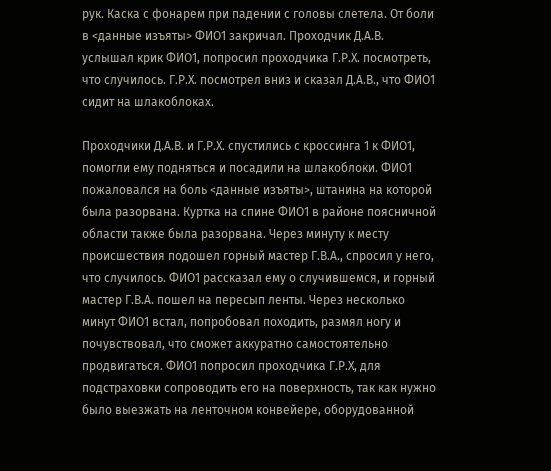рук. Каска с фонарем при падении с головы слетела. От боли в <данные изъяты> ФИО1 закричал. Проходчик Д.А.В. услышал крик ФИО1, попросил проходчика Г.Р.Х. посмотреть, что случилось. Г.Р.Х. посмотрел вниз и сказал Д.А.В., что ФИО1 сидит на шлакоблоках.

Проходчики Д.А.В. и Г.Р.Х. спустились с кроссинга 1 к ФИО1, помогли ему подняться и посадили на шлакоблоки. ФИО1 пожаловался на боль <данные изъяты>, штанина на которой была разорвана. Куртка на спине ФИО1 в районе поясничной области также была разорвана. Через минуту к месту происшествия подошел горный мастер Г.В.А., спросил у него, что случилось. ФИО1 рассказал ему о случившемся, и горный мастер Г.В.А. пошел на пересып ленты. Через несколько минут ФИО1 встал, попробовал походить, размял ногу и почувствовал, что сможет аккуратно самостоятельно продвигаться. ФИО1 попросил проходчика Г.Р.Х, для подстраховки сопроводить его на поверхность, так как нужно было выезжать на ленточном конвейере, оборудованной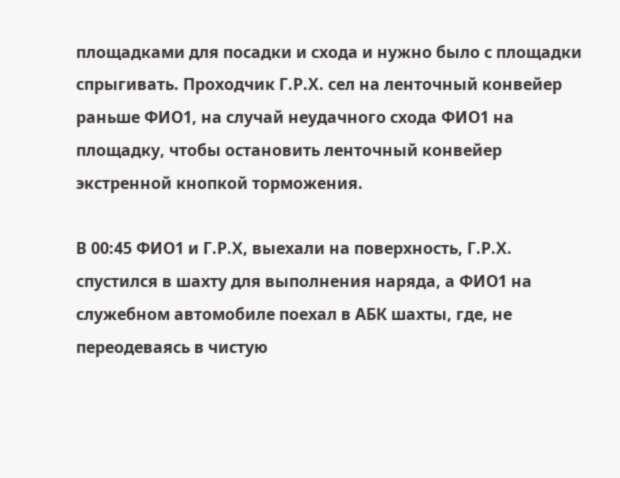площадками для посадки и схода и нужно было с площадки спрыгивать. Проходчик Г.Р.Х. сел на ленточный конвейер раньше ФИО1, на случай неудачного схода ФИО1 на площадку, чтобы остановить ленточный конвейер экстренной кнопкой торможения.

В 00:45 ФИО1 и Г.Р.Х, выехали на поверхность, Г.Р.Х. спустился в шахтy для выполнения наряда, а ФИО1 на служебном автомобиле поехал в АБК шахты, где, не переодеваясь в чистую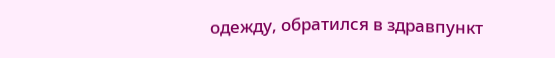одежду, обратился в здравпункт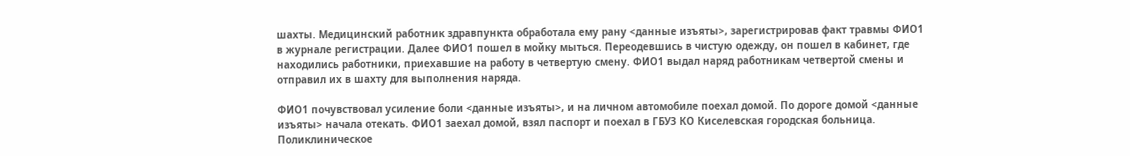шахты. Медицинский работник здравпункта обработала ему рану <данные изъяты>, зарегистрировав факт травмы ФИО1 в журнале регистрации. Далее ФИО1 пошел в мойку мыться. Переодевшись в чистую одежду, он пошел в кабинет, где находились работники, приехавшие на работу в четвертую смену. ФИО1 выдал наряд работникам четвертой смены и отправил их в шахту для выполнения наряда.

ФИО1 почувствовал усиление боли <данные изъяты>, и на личном автомобиле поехал домой. По дороге домой <данные изъяты> начала отекать. ФИО1 заехал домой, взял паспорт и поехал в ГБУЗ КО Киселевская городская больница. Поликлиническое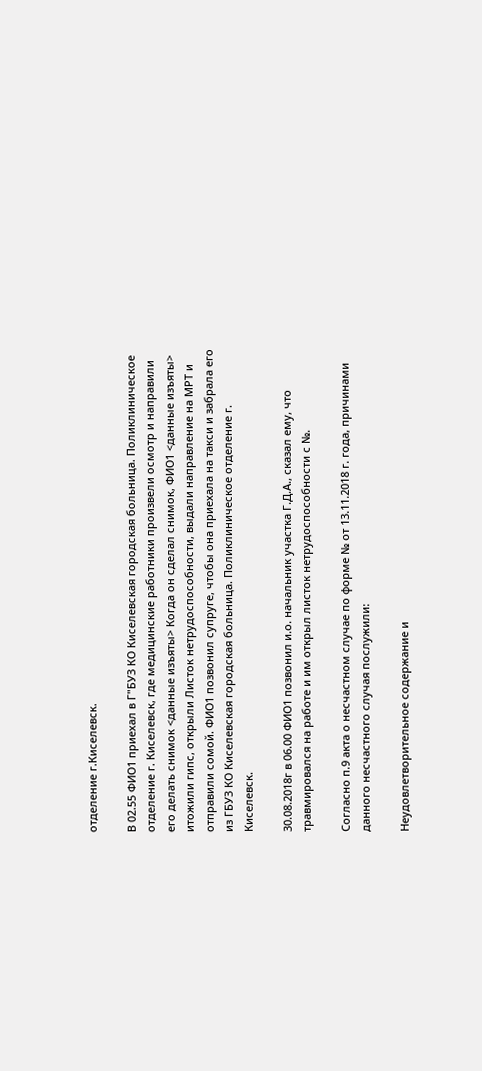отделение г.Киселевск.

В 02.55 ФИО1 приехал в Г"БУЗ КО Киселевская городская больница. Поликлиническое отделение г. Киселевск, где медицинские работники произвели осмотр и направили его делать снимок <данные изъяты> Когда он сделал снимок, ФИО1 <данные изъяты> итожили гипс, открыли Листок нетрудоспособности, выдали направление на МРТ и отправили сомой. ФИО1 позвонил супруге, чтобы она приехала на такси и забрала его из ГБУЗ КО Киселевская городская больница. Поликлиническое отделение г. Киселевск.

30.08.2018г в 06.00 ФИО1 позвонил и.о. начальник участка Г.Д.А., сказал ему, что травмировался на работе и им открыл листок нетрудоспособности с №.

Согласно п.9 акта о несчастном случае по форме № от 13.11.2018 г. года, причинами данного несчастного случая послужили:

Неудовлетворительное содержание и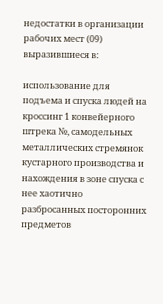недостатки в организации рабочих мест (09) выразившиеся в:

использование для подъема и спуска людей на кроссинг 1 конвейерного штрека №, самодельных металлических стремянок кустарного производства и нахождения в зоне спуска с нее хаотично разбросанных посторонних предметов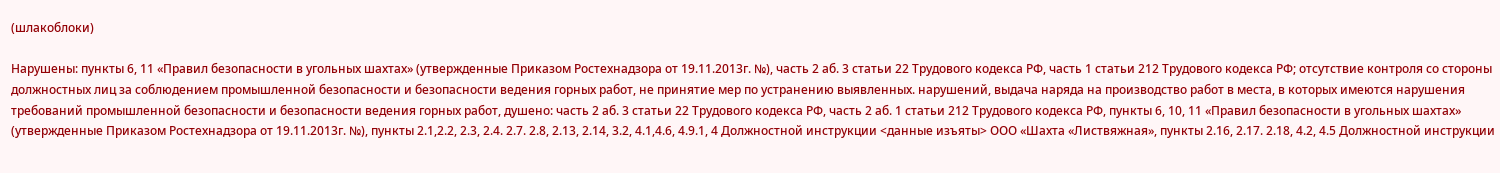(шлакоблоки)

Нарушены: пункты 6, 11 «Правил безопасности в угольных шахтах» (утвержденные Приказом Ростехнадзора от 19.11.2013г. №), часть 2 аб. 3 статьи 22 Трудового кодекса РФ, часть 1 статьи 212 Трудового кодекса РФ; отсутствие контроля со стороны должностных лиц за соблюдением промышленной безопасности и безопасности ведения горных работ, не принятие мер по устранению выявленных. нарушений, выдача наряда на производство работ в места, в которых имеются нарушения требований промышленной безопасности и безопасности ведения горных работ, душено: часть 2 аб. 3 статьи 22 Трудового кодекса РФ, часть 2 аб. 1 статьи 212 Трудового кодекса РФ, пункты 6, 10, 11 «Правил безопасности в угольных шахтах» (утвержденные Приказом Ростехнадзора от 19.11.2013г. №), пункты 2.1,2.2, 2.3, 2.4. 2.7. 2.8, 2.13, 2.14, 3.2, 4.1,4.6, 4.9.1, 4 Должностной инструкции <данные изъяты> ООО «Шахта «Листвяжная», пункты 2.16, 2.17. 2.18, 4.2, 4.5 Должностной инструкции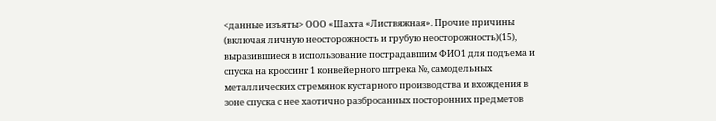<данные изъяты> ООО «Шахта «Листвяжная». Прочие причины (включая личную неосторожность и грубую неосторожность)(15), выразившиеся в использование пострадавшим ФИО1 для подъема и спуска на кроссинг 1 конвейерного штрека №, самодельных металлических стремянок кустарного производства и вхождения в зоне спуска с нее хаотично разбросанных посторонних предметов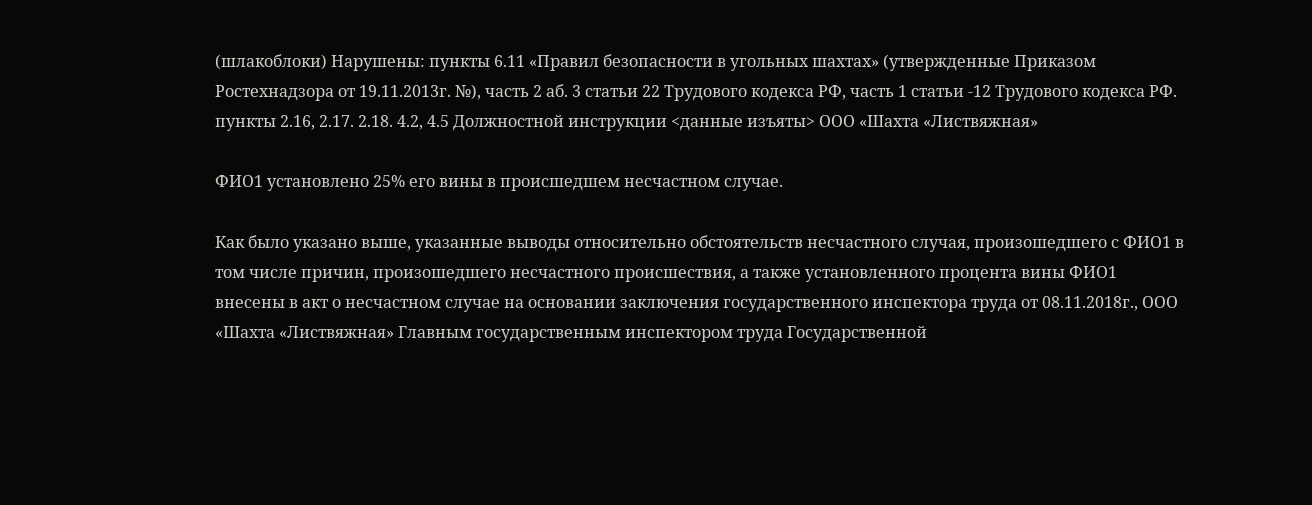(шлакоблоки) Нарушены: пункты 6.11 «Правил безопасности в угольных шахтах» (утвержденные Приказом Ростехнадзора от 19.11.2013г. №), часть 2 аб. 3 статьи 22 Трудового кодекса РФ, часть 1 статьи -12 Трудового кодекса РФ. пункты 2.16, 2.17. 2.18. 4.2, 4.5 Должностной инструкции <данные изъяты> ООО «Шахта «Листвяжная»

ФИО1 установлено 25% его вины в происшедшем несчастном случае.

Как было указано выше, указанные выводы относительно обстоятельств несчастного случая, произошедшего с ФИО1 в том числе причин, произошедшего несчастного происшествия, а также установленного процента вины ФИО1 внесены в акт о несчастном случае на основании заключения государственного инспектора труда от 08.11.2018г., ООО «Шахта «Листвяжная» Главным государственным инспектором труда Государственной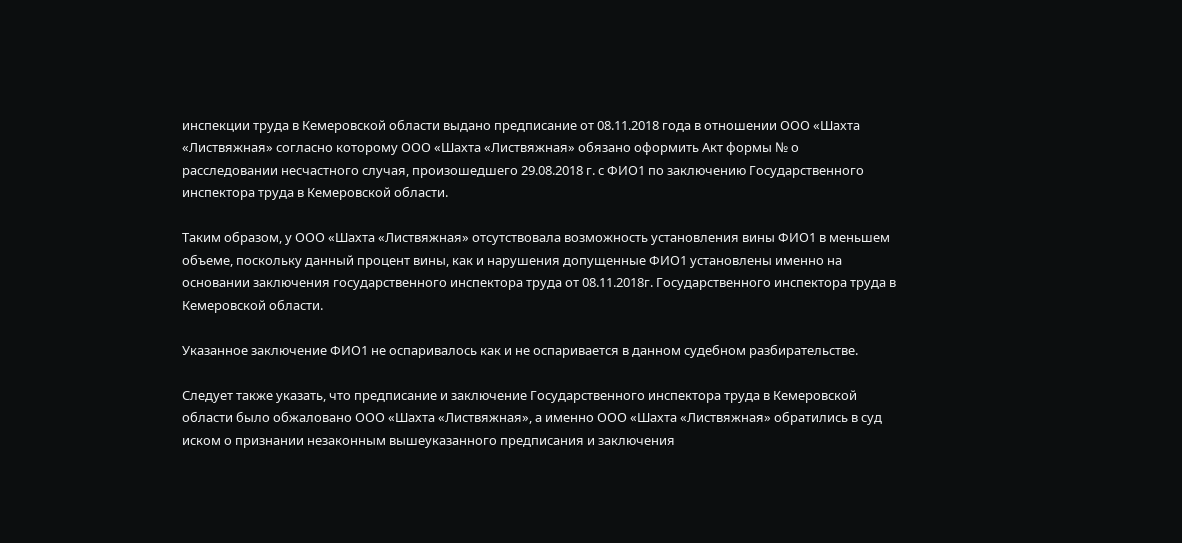инспекции труда в Кемеровской области выдано предписание от 08.11.2018 года в отношении ООО «Шахта «Листвяжная» согласно которому ООО «Шахта «Листвяжная» обязано оформить Акт формы № о расследовании несчастного случая, произошедшего 29.08.2018 г. с ФИО1 по заключению Государственного инспектора труда в Кемеровской области.

Таким образом, у ООО «Шахта «Листвяжная» отсутствовала возможность установления вины ФИО1 в меньшем объеме, поскольку данный процент вины, как и нарушения допущенные ФИО1 установлены именно на основании заключения государственного инспектора труда от 08.11.2018г. Государственного инспектора труда в Кемеровской области.

Указанное заключение ФИО1 не оспаривалось как и не оспаривается в данном судебном разбирательстве.

Следует также указать, что предписание и заключение Государственного инспектора труда в Кемеровской области было обжаловано ООО «Шахта «Листвяжная», а именно ООО «Шахта «Листвяжная» обратились в суд иском о признании незаконным вышеуказанного предписания и заключения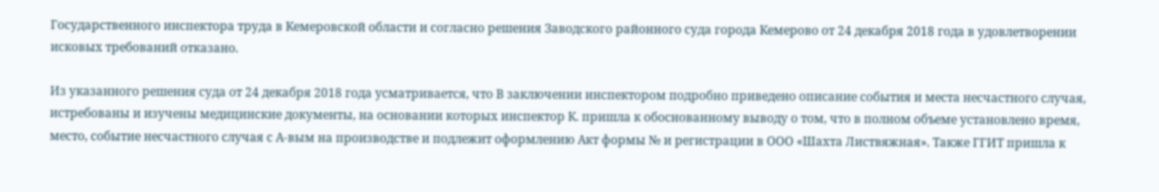Государственного инспектора труда в Кемеровской области и согласно решения Заводского районного суда города Кемерово от 24 декабря 2018 года в удовлетворении исковых требований отказано.

Из указанного решения суда от 24 декабря 2018 года усматривается, что В заключении инспектором подробно приведено описание события и места несчастного случая, истребованы и изучены медицинские документы, на основании которых инспектор К. пришла к обоснованному выводу о том, что в полном объеме установлено время, место, событие несчастного случая с А-вым на производстве и подлежит оформлению Акт формы № и регистрации в ООО «Шахта Листвяжная». Также ГГИТ пришла к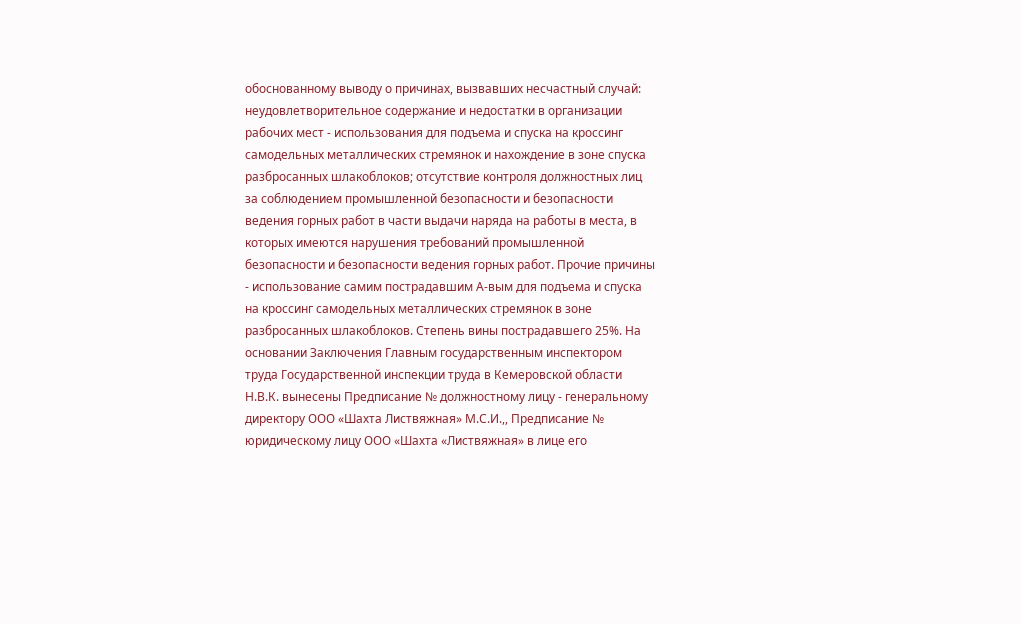обоснованному выводу о причинах, вызвавших несчастный случай: неудовлетворительное содержание и недостатки в организации рабочих мест - использования для подъема и спуска на кроссинг самодельных металлических стремянок и нахождение в зоне спуска разбросанных шлакоблоков; отсутствие контроля должностных лиц за соблюдением промышленной безопасности и безопасности ведения горных работ в части выдачи наряда на работы в места, в которых имеются нарушения требований промышленной безопасности и безопасности ведения горных работ. Прочие причины - использование самим пострадавшим А-вым для подъема и спуска на кроссинг самодельных металлических стремянок в зоне разбросанных шлакоблоков. Степень вины пострадавшего 25%. На основании Заключения Главным государственным инспектором труда Государственной инспекции труда в Кемеровской области Н.В.К. вынесены Предписание № должностному лицу - генеральному директору ООО «Шахта Листвяжная» М.С.И.,, Предписание № юридическому лицу ООО «Шахта «Листвяжная» в лице его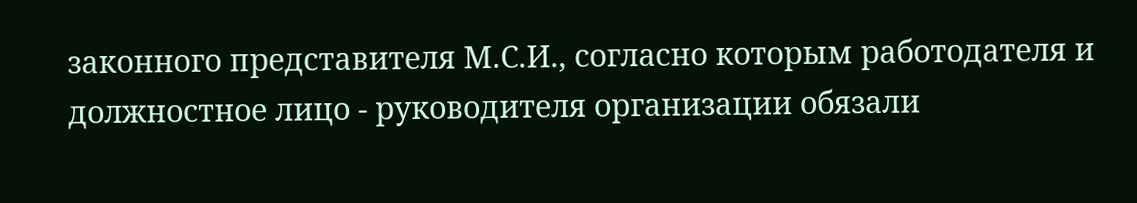законного представителя М.С.И., согласно которым работодателя и должностное лицо - руководителя организации обязали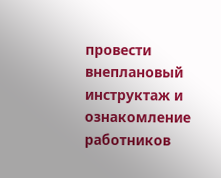провести внеплановый инструктаж и ознакомление работников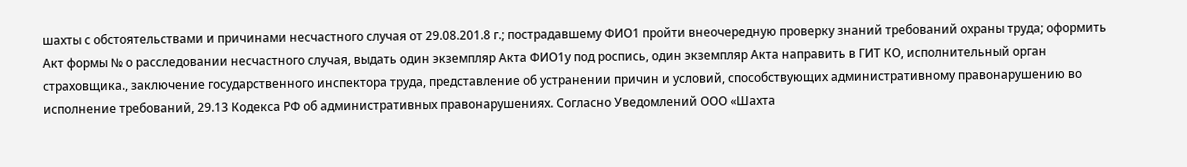шахты с обстоятельствами и причинами несчастного случая от 29.08.201.8 г.; пострадавшему ФИО1 пройти внеочередную проверку знаний требований охраны труда; оформить Акт формы № о расследовании несчастного случая, выдать один экземпляр Акта ФИО1у под роспись, один экземпляр Акта направить в ГИТ КО, исполнительный орган страховщика., заключение государственного инспектора труда, представление об устранении причин и условий, способствующих административному правонарушению во исполнение требований, 29.13 Кодекса РФ об административных правонарушениях. Согласно Уведомлений ООО «Шахта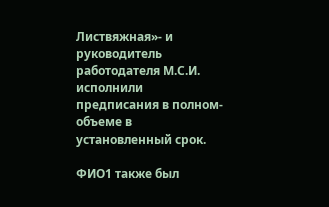Листвяжная»- и руководитель работодателя М.С.И. исполнили предписания в полном-объеме в установленный срок.

ФИО1 также был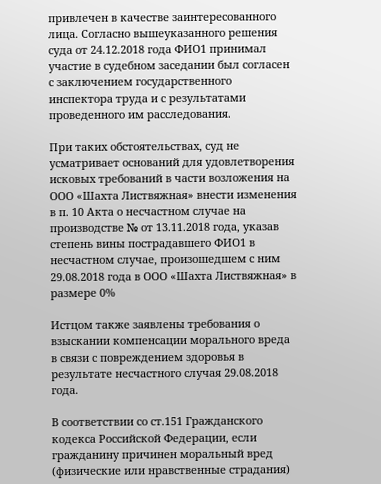привлечен в качестве заинтересованного лица. Согласно вышеуказанного решения суда от 24.12.2018 года ФИО1 принимал участие в судебном заседании был согласен с заключением государственного инспектора труда и с результатами проведенного им расследования.

При таких обстоятельствах, суд не усматривает оснований для удовлетворения исковых требований в части возложения на ООО «Шахта Листвяжная» внести изменения в п. 10 Акта о несчастном случае на производстве № от 13.11.2018 года, указав степень вины пострадавшего ФИО1 в несчастном случае, произошедшем с ним 29.08.2018 года в ООО «Шахта Листвяжная» в размере 0%

Истцом также заявлены требования о взыскании компенсации морального вреда в связи с повреждением здоровья в результате несчастного случая 29.08.2018 года.

В соответствии со ст.151 Гражданского кодекса Российской Федерации, если гражданину причинен моральный вред (физические или нравственные страдания)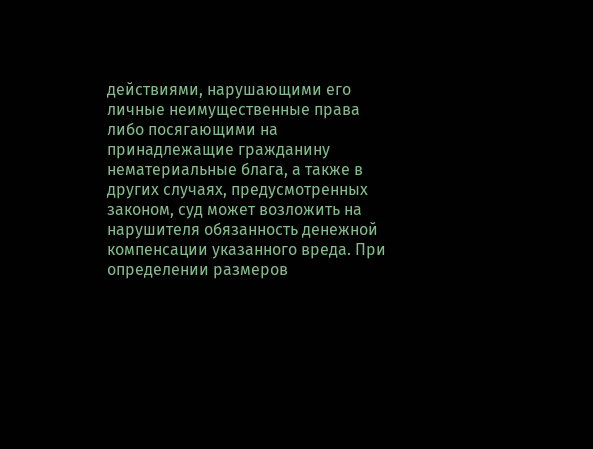действиями, нарушающими его личные неимущественные права либо посягающими на принадлежащие гражданину нематериальные блага, а также в других случаях, предусмотренных законом, суд может возложить на нарушителя обязанность денежной компенсации указанного вреда. При определении размеров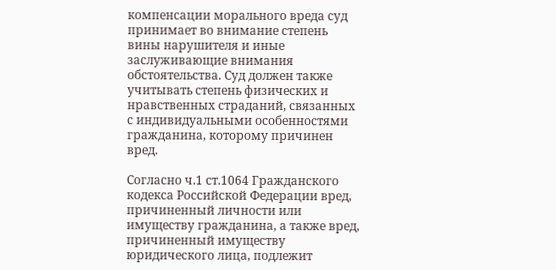компенсации морального вреда суд принимает во внимание степень вины нарушителя и иные заслуживающие внимания обстоятельства. Суд должен также учитывать степень физических и нравственных страданий, связанных с индивидуальными особенностями гражданина, которому причинен вред.

Согласно ч.1 ст.1064 Гражданского кодекса Российской Федерации вред, причиненный личности или имуществу гражданина, а также вред, причиненный имуществу юридического лица, подлежит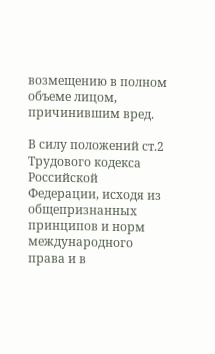возмещению в полном объеме лицом, причинившим вред.

В силу положений ст.2 Трудового кодекса Российской Федерации, исходя из общепризнанных принципов и норм международного права и в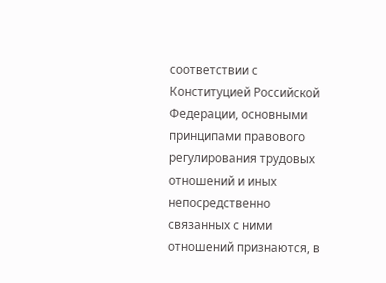соответствии с Конституцией Российской Федерации, основными принципами правового регулирования трудовых отношений и иных непосредственно связанных с ними отношений признаются, в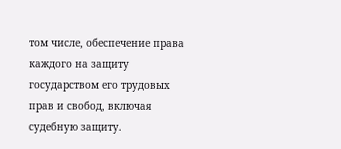том числе, обеспечение права каждого на защиту государством его трудовых прав и свобод, включая судебную защиту.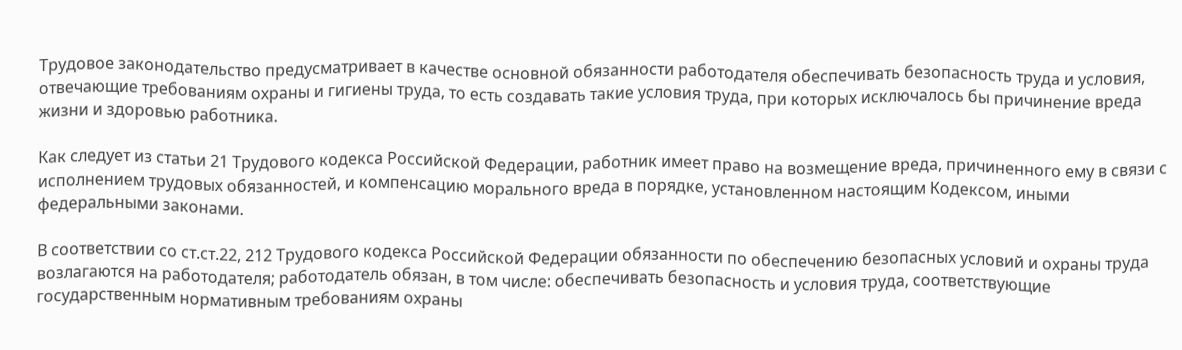Трудовое законодательство предусматривает в качестве основной обязанности работодателя обеспечивать безопасность труда и условия, отвечающие требованиям охраны и гигиены труда, то есть создавать такие условия труда, при которых исключалось бы причинение вреда жизни и здоровью работника.

Как следует из статьи 21 Трудового кодекса Российской Федерации, работник имеет право на возмещение вреда, причиненного ему в связи с исполнением трудовых обязанностей, и компенсацию морального вреда в порядке, установленном настоящим Кодексом, иными федеральными законами.

В соответствии со ст.ст.22, 212 Трудового кодекса Российской Федерации обязанности по обеспечению безопасных условий и охраны труда возлагаются на работодателя; работодатель обязан, в том числе: обеспечивать безопасность и условия труда, соответствующие государственным нормативным требованиям охраны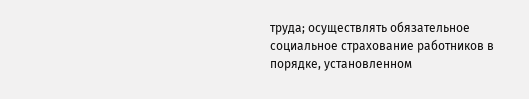труда; осуществлять обязательное социальное страхование работников в порядке, установленном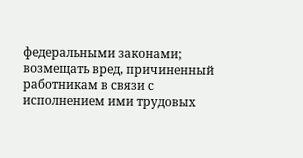федеральными законами; возмещать вред, причиненный работникам в связи с исполнением ими трудовых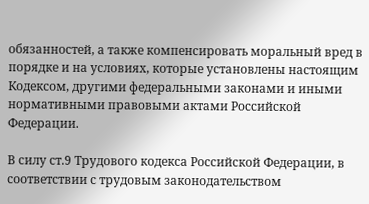обязанностей, а также компенсировать моральный вред в порядке и на условиях, которые установлены настоящим Кодексом, другими федеральными законами и иными нормативными правовыми актами Российской Федерации.

В силу ст.9 Трудового кодекса Российской Федерации, в соответствии с трудовым законодательством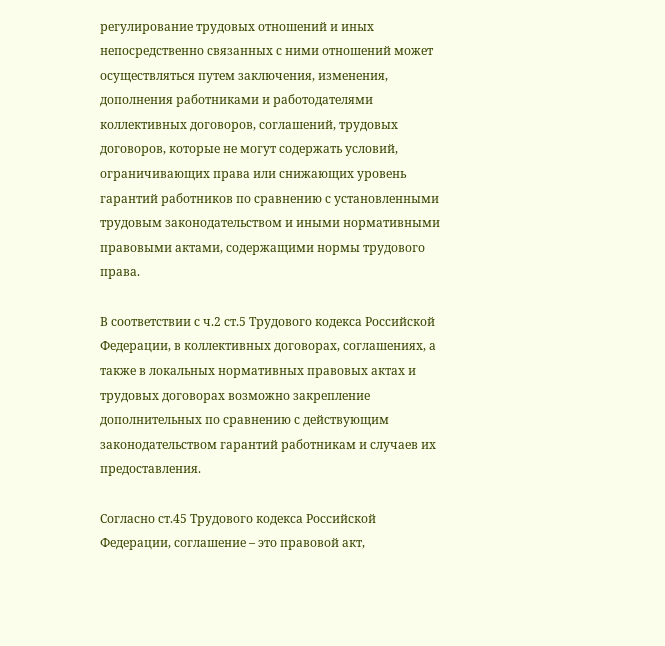регулирование трудовых отношений и иных непосредственно связанных с ними отношений может осуществляться путем заключения, изменения, дополнения работниками и работодателями коллективных договоров, соглашений, трудовых договоров, которые не могут содержать условий, ограничивающих права или снижающих уровень гарантий работников по сравнению с установленными трудовым законодательством и иными нормативными правовыми актами, содержащими нормы трудового права.

В соответствии с ч.2 ст.5 Трудового кодекса Российской Федерации, в коллективных договорах, соглашениях, а также в локальных нормативных правовых актах и трудовых договорах возможно закрепление дополнительных по сравнению с действующим законодательством гарантий работникам и случаев их предоставления.

Согласно ст.45 Трудового кодекса Российской Федерации, соглашение – это правовой акт,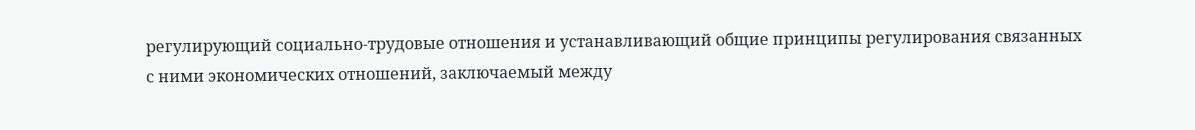регулирующий социально-трудовые отношения и устанавливающий общие принципы регулирования связанных с ними экономических отношений, заключаемый между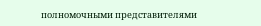полномочными представителями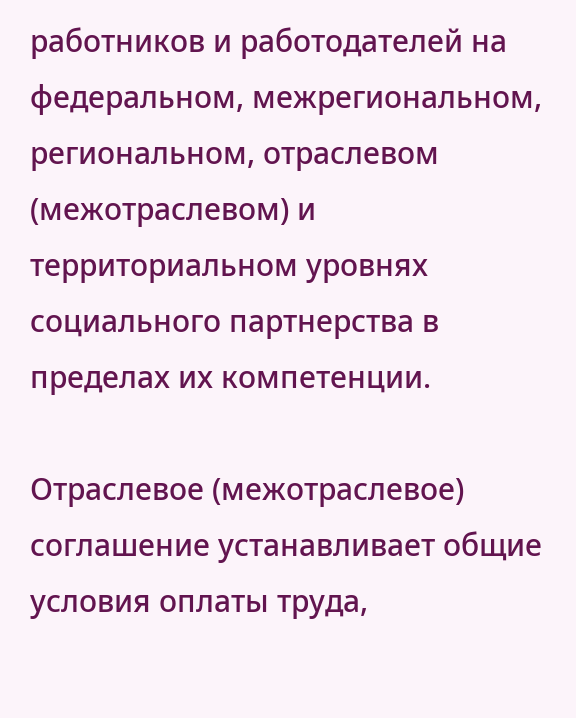работников и работодателей на федеральном, межрегиональном, региональном, отраслевом (межотраслевом) и территориальном уровнях социального партнерства в пределах их компетенции.

Отраслевое (межотраслевое) соглашение устанавливает общие условия оплаты труда,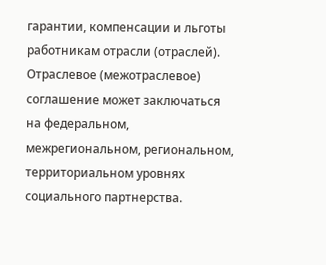гарантии, компенсации и льготы работникам отрасли (отраслей). Отраслевое (межотраслевое) соглашение может заключаться на федеральном, межрегиональном, региональном, территориальном уровнях социального партнерства.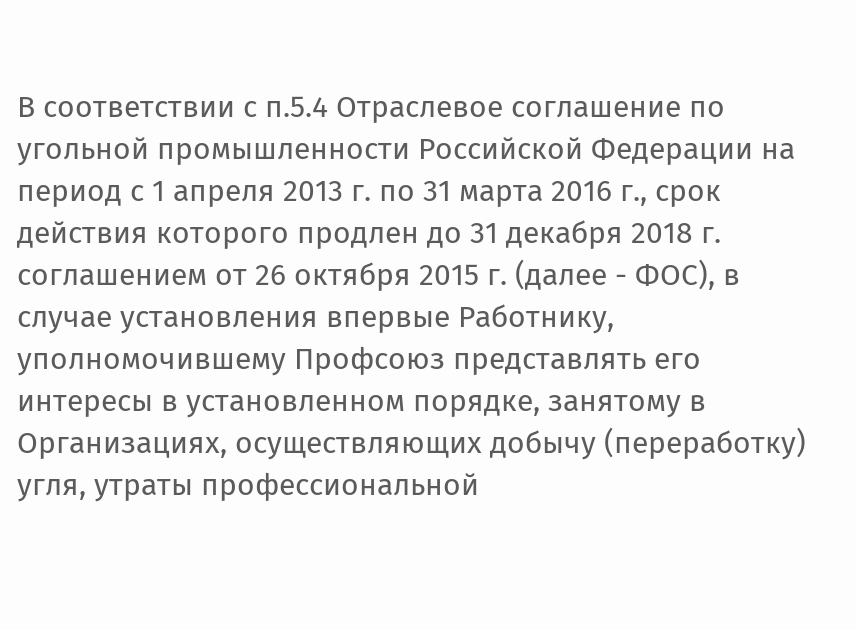В соответствии с п.5.4 Отраслевое соглашение по угольной промышленности Российской Федерации на период с 1 апреля 2013 г. по 31 марта 2016 г., срок действия которого продлен до 31 декабря 2018 г. соглашением от 26 октября 2015 г. (далее - ФОС), в случае установления впервые Работнику, уполномочившему Профсоюз представлять его интересы в установленном порядке, занятому в Организациях, осуществляющих добычу (переработку) угля, утраты профессиональной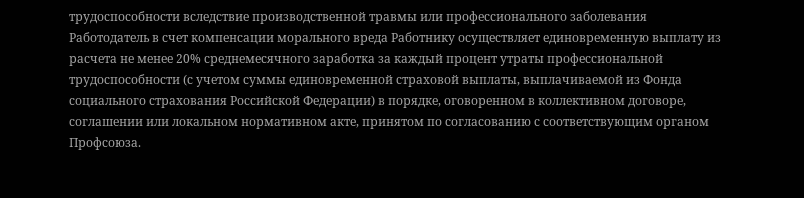трудоспособности вследствие производственной травмы или профессионального заболевания Работодатель в счет компенсации морального вреда Работнику осуществляет единовременную выплату из расчета не менее 20% среднемесячного заработка за каждый процент утраты профессиональной трудоспособности (с учетом суммы единовременной страховой выплаты, выплачиваемой из Фонда социального страхования Российской Федерации) в порядке, оговоренном в коллективном договоре, соглашении или локальном нормативном акте, принятом по согласованию с соответствующим органом Профсоюза.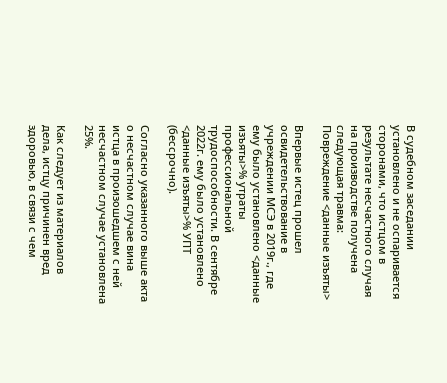В судебном заседании установлено и не оспаривается сторонами, что истцом в результате несчастного случая на производстве получена следующая травма: Повреждение <данные изъяты>

Впервые истец прошел освидетельствование в учреждении МСЭ в 2019г., где ему было установлено <данные изъяты>% утраты профессиональной трудоспособности. В сентябре 2022г. ему было установлено <данные изъяты>% УПТ (бессрочно).

Согласно указанного выше акта о несчастном случае вина истца в произошедшем с ней несчастном случае установлена 25%.

Как следует из материалов дела, истцу причинен вред здоровью, в связи с чем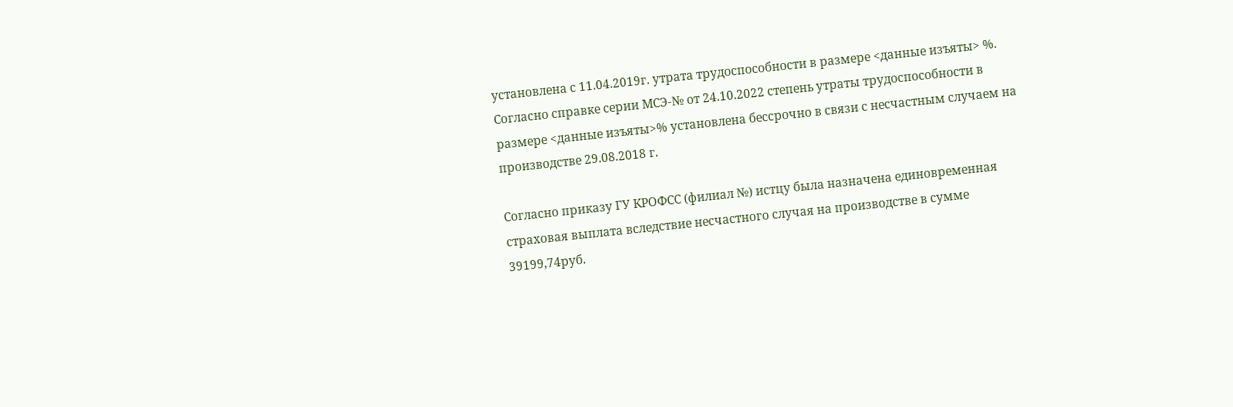установлена с 11.04.2019г. утрата трудоспособности в размере <данные изъяты> %. Согласно справке серии МСЭ-№ от 24.10.2022 степень утраты трудоспособности в размере <данные изъяты>% установлена бессрочно в связи с несчастным случаем на производстве 29.08.2018 г.

Согласно приказу ГУ КРОФСС (филиал №) истцу была назначена единовременная страховая выплата вследствие несчастного случая на производстве в сумме 39199,74руб.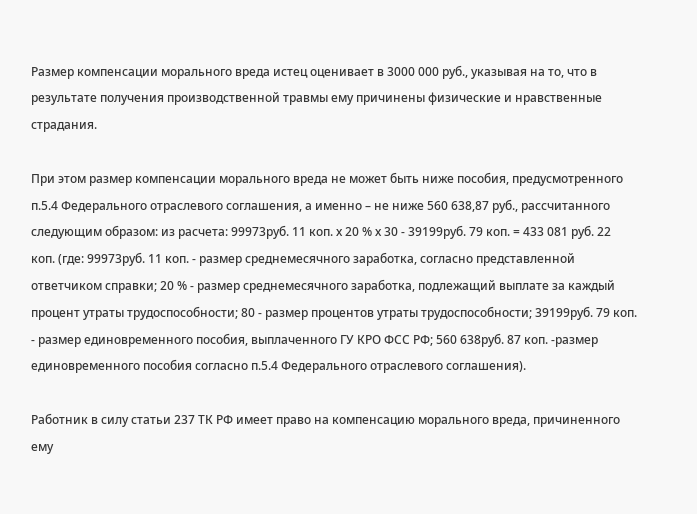Размер компенсации морального вреда истец оценивает в 3000 000 руб., указывая на то, что в результате получения производственной травмы ему причинены физические и нравственные страдания.

При этом размер компенсации морального вреда не может быть ниже пособия, предусмотренного п.5.4 Федерального отраслевого соглашения, а именно – не ниже 560 638,87 руб., рассчитанного следующим образом: из расчета: 99973руб. 11 коп. х 20 % х 30 - 39199руб. 79 коп. = 433 081 руб. 22 коп. (где: 99973руб. 11 коп. - размер среднемесячного заработка, согласно представленной ответчиком справки; 20 % - размер среднемесячного заработка, подлежащий выплате за каждый процент утраты трудоспособности; 80 - размер процентов утраты трудоспособности; 39199руб. 79 коп. - размер единовременного пособия, выплаченного ГУ КРО ФСС РФ; 560 638руб. 87 коп. -размер единовременного пособия согласно п.5.4 Федерального отраслевого соглашения).

Работник в силу статьи 237 ТК РФ имеет право на компенсацию морального вреда, причиненного ему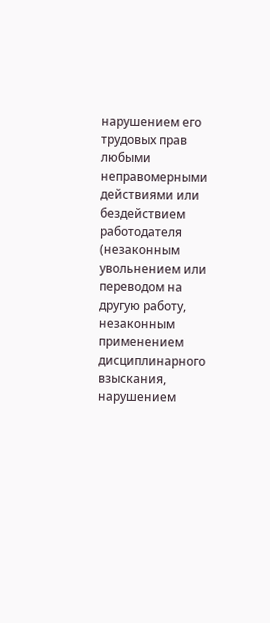нарушением его трудовых прав любыми неправомерными действиями или бездействием работодателя (незаконным увольнением или переводом на другую работу, незаконным применением дисциплинарного взыскания, нарушением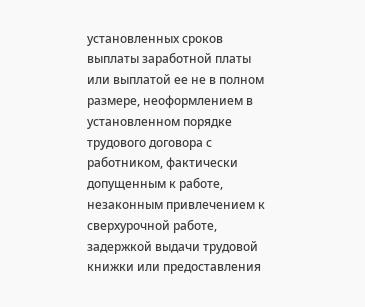установленных сроков выплаты заработной платы или выплатой ее не в полном размере, неоформлением в установленном порядке трудового договора с работником, фактически допущенным к работе, незаконным привлечением к сверхурочной работе, задержкой выдачи трудовой книжки или предоставления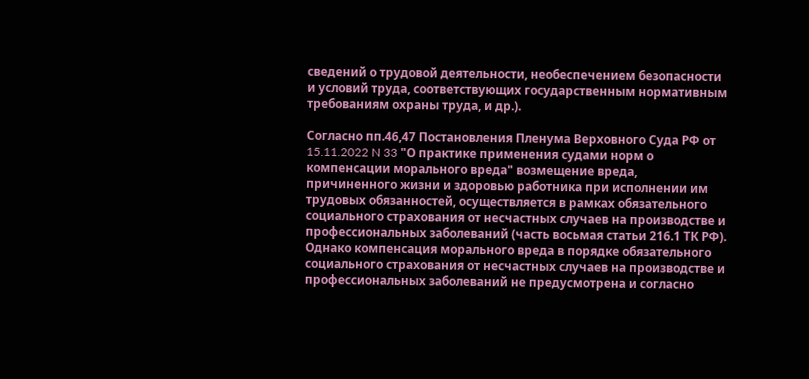сведений о трудовой деятельности, необеспечением безопасности и условий труда, соответствующих государственным нормативным требованиям охраны труда, и др.).

Согласно пп.46,47 Постановления Пленума Верховного Суда РФ от 15.11.2022 N 33 "О практике применения судами норм о компенсации морального вреда" возмещение вреда, причиненного жизни и здоровью работника при исполнении им трудовых обязанностей, осуществляется в рамках обязательного социального страхования от несчастных случаев на производстве и профессиональных заболеваний (часть восьмая статьи 216.1 ТК РФ). Однако компенсация морального вреда в порядке обязательного социального страхования от несчастных случаев на производстве и профессиональных заболеваний не предусмотрена и согласно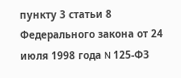пункту 3 статьи 8 Федерального закона от 24 июля 1998 года N 125-ФЗ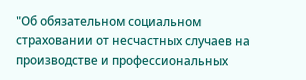"Об обязательном социальном страховании от несчастных случаев на производстве и профессиональных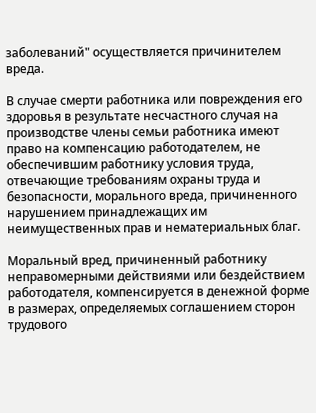заболеваний" осуществляется причинителем вреда.

В случае смерти работника или повреждения его здоровья в результате несчастного случая на производстве члены семьи работника имеют право на компенсацию работодателем, не обеспечившим работнику условия труда, отвечающие требованиям охраны труда и безопасности, морального вреда, причиненного нарушением принадлежащих им неимущественных прав и нематериальных благ.

Моральный вред, причиненный работнику неправомерными действиями или бездействием работодателя, компенсируется в денежной форме в размерах, определяемых соглашением сторон трудового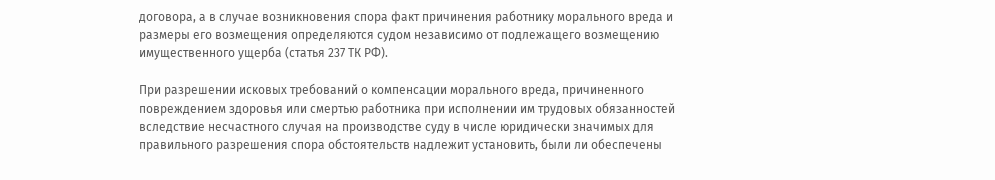договора, а в случае возникновения спора факт причинения работнику морального вреда и размеры его возмещения определяются судом независимо от подлежащего возмещению имущественного ущерба (статья 237 ТК РФ).

При разрешении исковых требований о компенсации морального вреда, причиненного повреждением здоровья или смертью работника при исполнении им трудовых обязанностей вследствие несчастного случая на производстве суду в числе юридически значимых для правильного разрешения спора обстоятельств надлежит установить, были ли обеспечены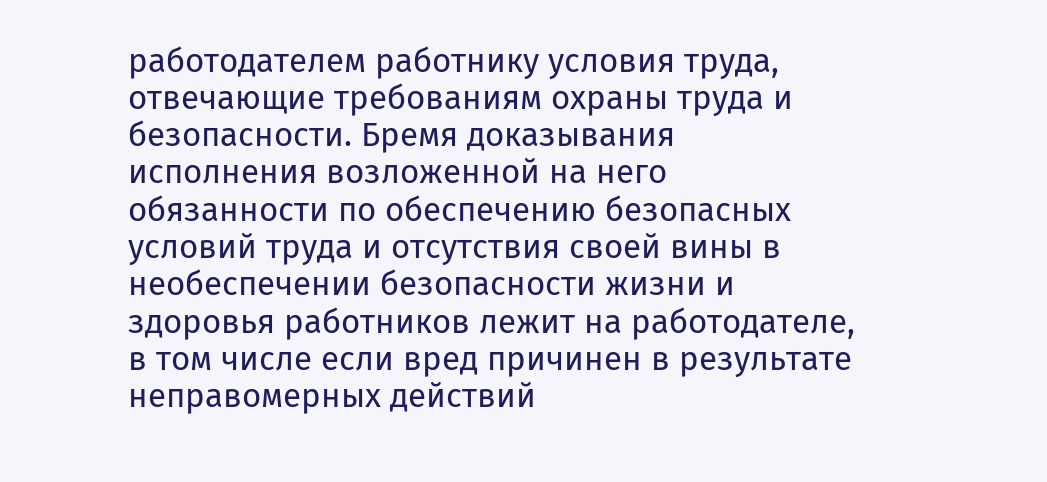работодателем работнику условия труда, отвечающие требованиям охраны труда и безопасности. Бремя доказывания исполнения возложенной на него обязанности по обеспечению безопасных условий труда и отсутствия своей вины в необеспечении безопасности жизни и здоровья работников лежит на работодателе, в том числе если вред причинен в результате неправомерных действий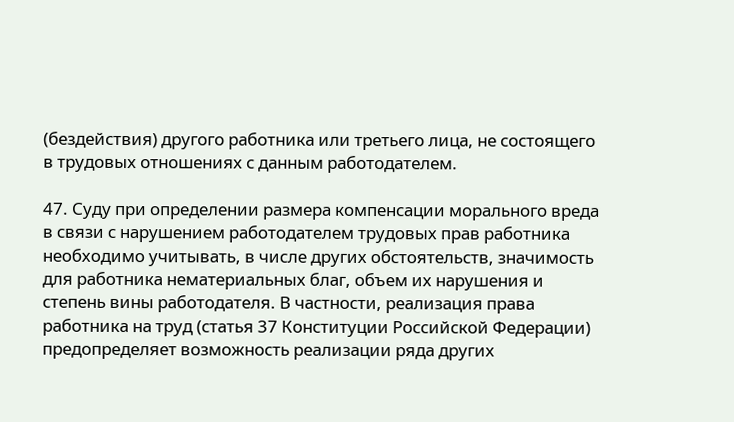(бездействия) другого работника или третьего лица, не состоящего в трудовых отношениях с данным работодателем.

47. Суду при определении размера компенсации морального вреда в связи с нарушением работодателем трудовых прав работника необходимо учитывать, в числе других обстоятельств, значимость для работника нематериальных благ, объем их нарушения и степень вины работодателя. В частности, реализация права работника на труд (статья 37 Конституции Российской Федерации) предопределяет возможность реализации ряда других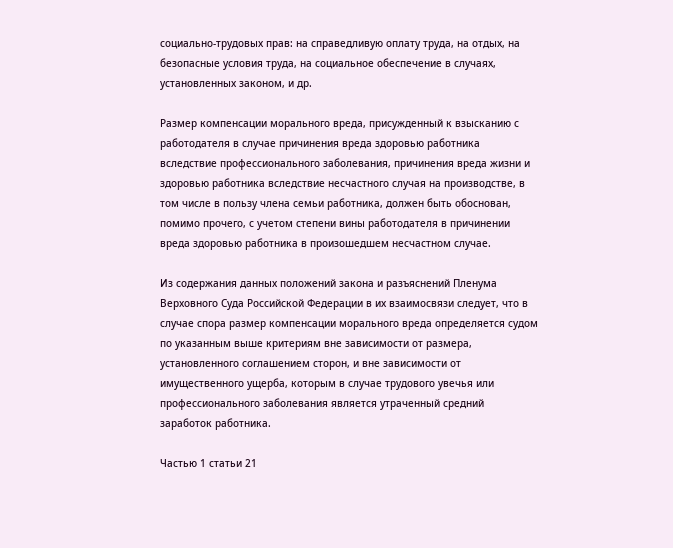социально-трудовых прав: на справедливую оплату труда, на отдых, на безопасные условия труда, на социальное обеспечение в случаях, установленных законом, и др.

Размер компенсации морального вреда, присужденный к взысканию с работодателя в случае причинения вреда здоровью работника вследствие профессионального заболевания, причинения вреда жизни и здоровью работника вследствие несчастного случая на производстве, в том числе в пользу члена семьи работника, должен быть обоснован, помимо прочего, с учетом степени вины работодателя в причинении вреда здоровью работника в произошедшем несчастном случае.

Из содержания данных положений закона и разъяснений Пленума Верховного Суда Российской Федерации в их взаимосвязи следует, что в случае спора размер компенсации морального вреда определяется судом по указанным выше критериям вне зависимости от размера, установленного соглашением сторон, и вне зависимости от имущественного ущерба, которым в случае трудового увечья или профессионального заболевания является утраченный средний заработок работника.

Частью 1 статьи 21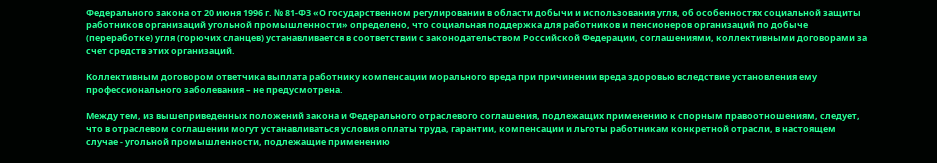Федерального закона от 20 июня 1996 г. № 81-ФЗ «О государственном регулировании в области добычи и использования угля, об особенностях социальной защиты работников организаций угольной промышленности» определено, что социальная поддержка для работников и пенсионеров организаций по добыче (переработке) угля (горючих сланцев) устанавливается в соответствии с законодательством Российской Федерации, соглашениями, коллективными договорами за счет средств этих организаций.

Коллективным договором ответчика выплата работнику компенсации морального вреда при причинении вреда здоровью вследствие установления ему профессионального заболевания – не предусмотрена.

Между тем, из вышеприведенных положений закона и Федерального отраслевого соглашения, подлежащих применению к спорным правоотношениям, следует, что в отраслевом соглашении могут устанавливаться условия оплаты труда, гарантии, компенсации и льготы работникам конкретной отрасли, в настоящем случае - угольной промышленности, подлежащие применению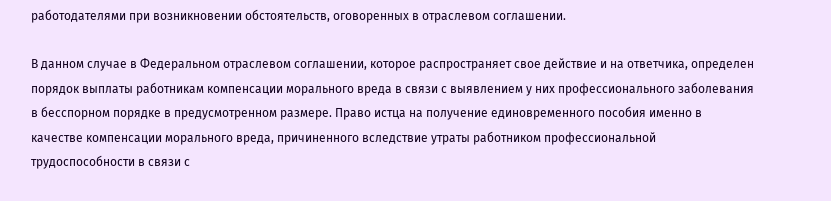работодателями при возникновении обстоятельств, оговоренных в отраслевом соглашении.

В данном случае в Федеральном отраслевом соглашении, которое распространяет свое действие и на ответчика, определен порядок выплаты работникам компенсации морального вреда в связи с выявлением у них профессионального заболевания в бесспорном порядке в предусмотренном размере. Право истца на получение единовременного пособия именно в качестве компенсации морального вреда, причиненного вследствие утраты работником профессиональной трудоспособности в связи с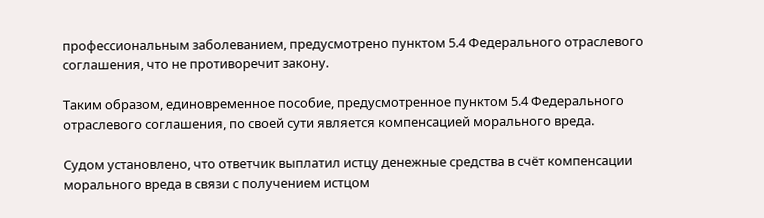профессиональным заболеванием, предусмотрено пунктом 5.4 Федерального отраслевого соглашения, что не противоречит закону.

Таким образом, единовременное пособие, предусмотренное пунктом 5.4 Федерального отраслевого соглашения, по своей сути является компенсацией морального вреда.

Судом установлено, что ответчик выплатил истцу денежные средства в счёт компенсации морального вреда в связи с получением истцом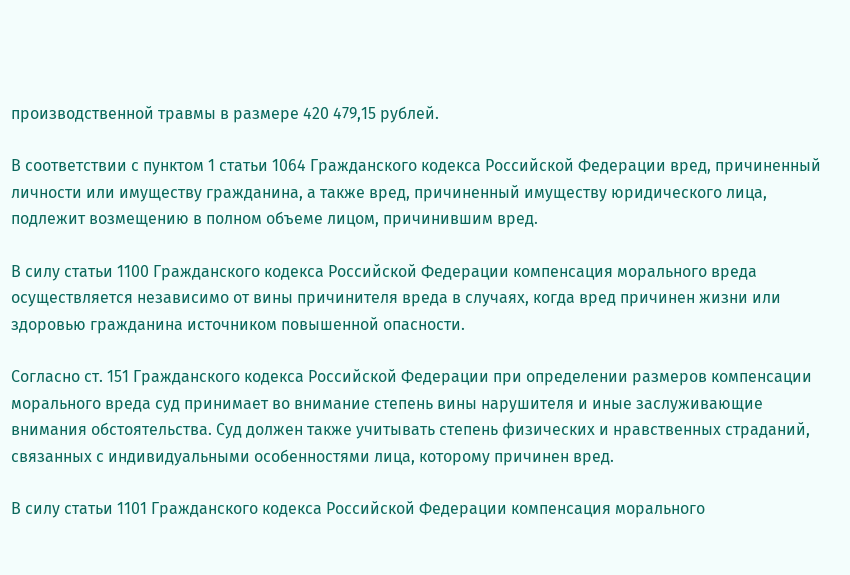производственной травмы в размере 420 479,15 рублей.

В соответствии с пунктом 1 статьи 1064 Гражданского кодекса Российской Федерации вред, причиненный личности или имуществу гражданина, а также вред, причиненный имуществу юридического лица, подлежит возмещению в полном объеме лицом, причинившим вред.

В силу статьи 1100 Гражданского кодекса Российской Федерации компенсация морального вреда осуществляется независимо от вины причинителя вреда в случаях, когда вред причинен жизни или здоровью гражданина источником повышенной опасности.

Согласно ст. 151 Гражданского кодекса Российской Федерации при определении размеров компенсации морального вреда суд принимает во внимание степень вины нарушителя и иные заслуживающие внимания обстоятельства. Суд должен также учитывать степень физических и нравственных страданий, связанных с индивидуальными особенностями лица, которому причинен вред.

В силу статьи 1101 Гражданского кодекса Российской Федерации компенсация морального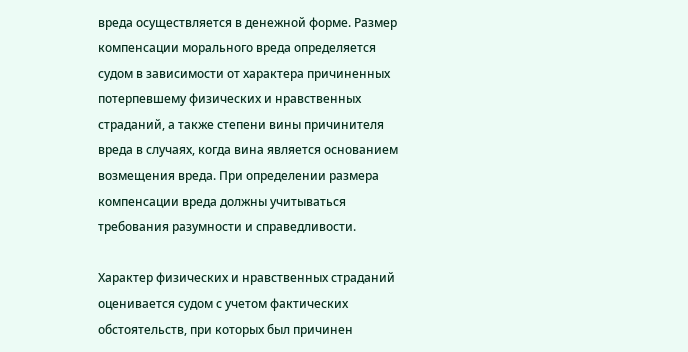вреда осуществляется в денежной форме. Размер компенсации морального вреда определяется судом в зависимости от характера причиненных потерпевшему физических и нравственных страданий, а также степени вины причинителя вреда в случаях, когда вина является основанием возмещения вреда. При определении размера компенсации вреда должны учитываться требования разумности и справедливости.

Характер физических и нравственных страданий оценивается судом с учетом фактических обстоятельств, при которых был причинен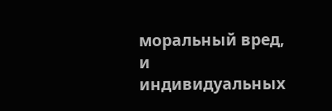моральный вред, и индивидуальных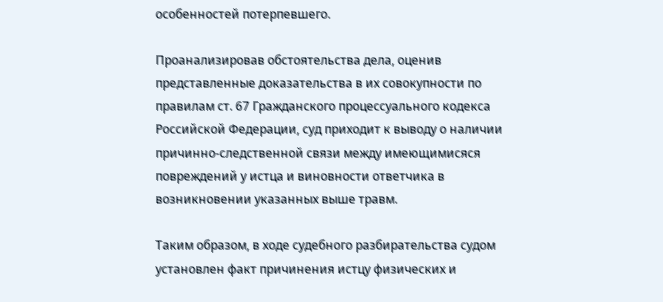особенностей потерпевшего.

Проанализировав обстоятельства дела, оценив представленные доказательства в их совокупности по правилам ст. 67 Гражданского процессуального кодекса Российской Федерации, суд приходит к выводу о наличии причинно-следственной связи между имеющимисяся повреждений у истца и виновности ответчика в возникновении указанных выше травм.

Таким образом, в ходе судебного разбирательства судом установлен факт причинения истцу физических и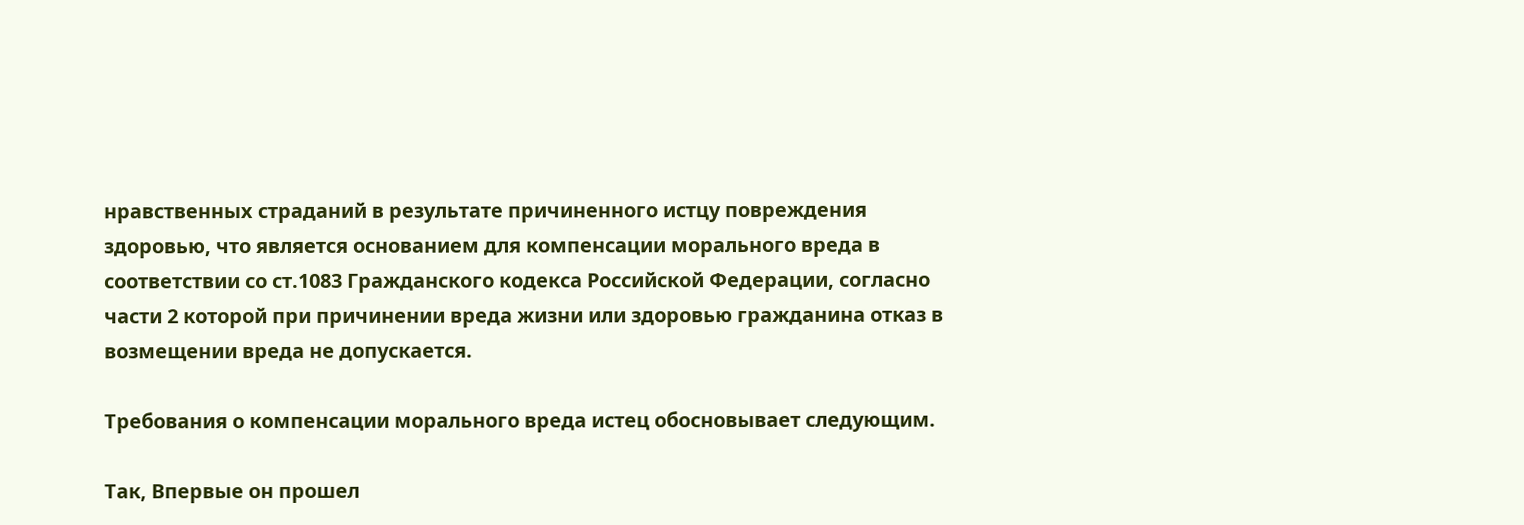нравственных страданий в результате причиненного истцу повреждения здоровью, что является основанием для компенсации морального вреда в соответствии со ст.1083 Гражданского кодекса Российской Федерации, согласно части 2 которой при причинении вреда жизни или здоровью гражданина отказ в возмещении вреда не допускается.

Требования о компенсации морального вреда истец обосновывает следующим.

Так, Впервые он прошел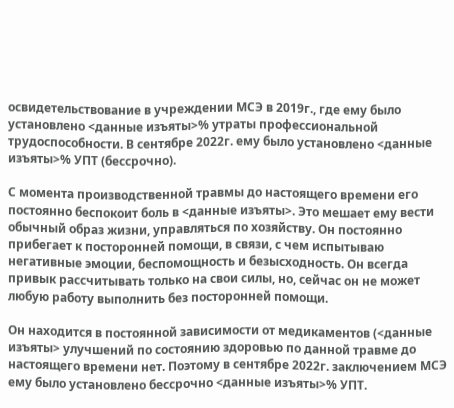освидетельствование в учреждении МСЭ в 2019г., где ему было установлено <данные изъяты>% утраты профессиональной трудоспособности. В сентябре 2022г. ему было установлено <данные изъяты>% УПТ (бессрочно).

С момента производственной травмы до настоящего времени его постоянно беспокоит боль в <данные изъяты>. Это мешает ему вести обычный образ жизни, управляться по хозяйству. Он постоянно прибегает к посторонней помощи, в связи, с чем испытываю негативные эмоции, беспомощность и безысходность. Он всегда привык рассчитывать только на свои силы, но, сейчас он не может любую работу выполнить без посторонней помощи.

Он находится в постоянной зависимости от медикаментов (<данные изъяты> улучшений по состоянию здоровью по данной травме до настоящего времени нет. Поэтому в сентябре 2022г. заключением МСЭ ему было установлено бессрочно <данные изъяты>% УПТ.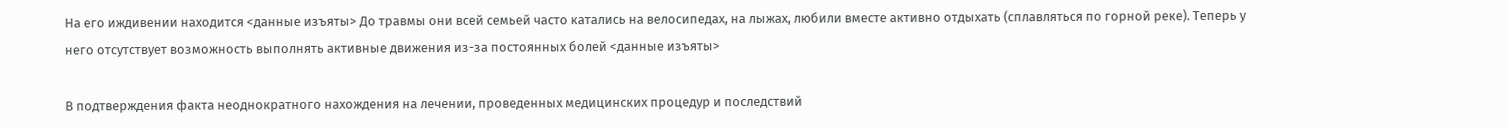На его иждивении находится <данные изъяты> До травмы они всей семьей часто катались на велосипедах, на лыжах, любили вместе активно отдыхать (сплавляться по горной реке). Теперь у него отсутствует возможность выполнять активные движения из-за постоянных болей <данные изъяты>

В подтверждения факта неоднократного нахождения на лечении, проведенных медицинских процедур и последствий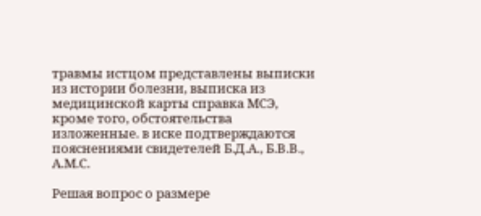травмы истцом представлены выписки из истории болезни, выписка из медицинской карты справка МСЭ, кроме того, обстоятельства изложенные. в иске подтверждаются пояснениями свидетелей Б.Д.А., Б.В.В., А.М.С.

Решая вопрос о размере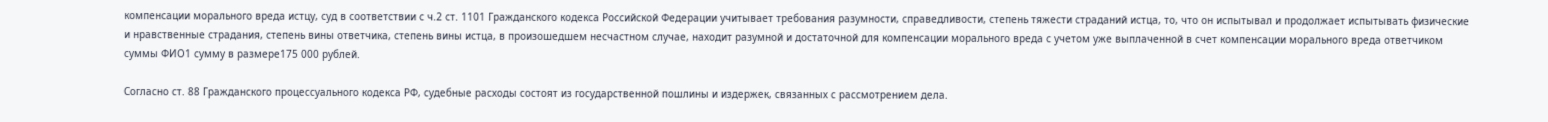компенсации морального вреда истцу, суд в соответствии с ч.2 ст. 1101 Гражданского кодекса Российской Федерации учитывает требования разумности, справедливости, степень тяжести страданий истца, то, что он испытывал и продолжает испытывать физические и нравственные страдания, степень вины ответчика, степень вины истца, в произошедшем несчастном случае, находит разумной и достаточной для компенсации морального вреда с учетом уже выплаченной в счет компенсации морального вреда ответчиком суммы ФИО1 сумму в размере175 000 рублей.

Согласно ст. 88 Гражданского процессуального кодекса РФ, судебные расходы состоят из государственной пошлины и издержек, связанных с рассмотрением дела.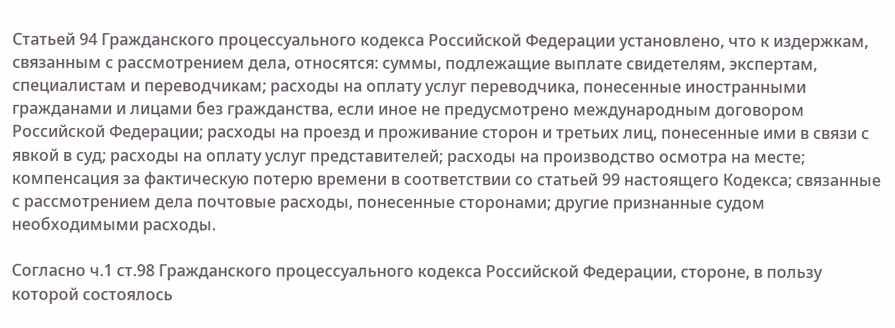Статьей 94 Гражданского процессуального кодекса Российской Федерации установлено, что к издержкам, связанным с рассмотрением дела, относятся: суммы, подлежащие выплате свидетелям, экспертам, специалистам и переводчикам; расходы на оплату услуг переводчика, понесенные иностранными гражданами и лицами без гражданства, если иное не предусмотрено международным договором Российской Федерации; расходы на проезд и проживание сторон и третьих лиц, понесенные ими в связи с явкой в суд; расходы на оплату услуг представителей; расходы на производство осмотра на месте; компенсация за фактическую потерю времени в соответствии со статьей 99 настоящего Кодекса; связанные с рассмотрением дела почтовые расходы, понесенные сторонами; другие признанные судом необходимыми расходы.

Согласно ч.1 ст.98 Гражданского процессуального кодекса Российской Федерации, стороне, в пользу которой состоялось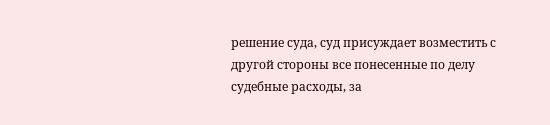решение суда, суд присуждает возместить с другой стороны все понесенные по делу судебные расходы, за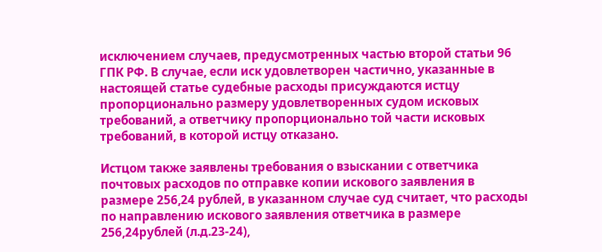исключением случаев, предусмотренных частью второй статьи 96 ГПК РФ. В случае, если иск удовлетворен частично, указанные в настоящей статье судебные расходы присуждаются истцу пропорционально размеру удовлетворенных судом исковых требований, а ответчику пропорционально той части исковых требований, в которой истцу отказано.

Истцом также заявлены требования о взыскании с ответчика почтовых расходов по отправке копии искового заявления в размере 256,24 рублей, в указанном случае суд считает, что расходы по направлению искового заявления ответчика в размере 256,24рублей (л.д.23-24),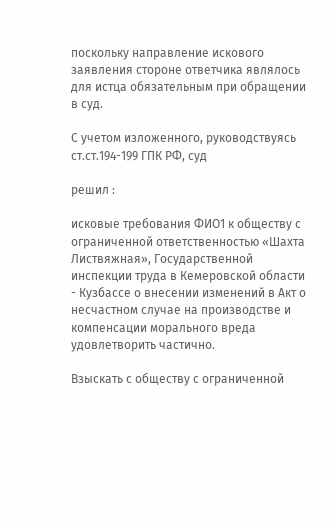поскольку направление искового заявления стороне ответчика являлось для истца обязательным при обращении в суд.

С учетом изложенного, руководствуясь ст.ст.194-199 ГПК РФ, суд

решил :

исковые требования ФИО1 к обществу с ограниченной ответственностью «Шахта Листвяжная», Государственной инспекции труда в Кемеровской области - Кузбассе о внесении изменений в Акт о несчастном случае на производстве и компенсации морального вреда удовлетворить частично.

Взыскать с обществу с ограниченной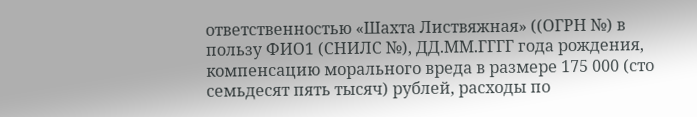ответственностью «Шахта Листвяжная» ((ОГРН №) в пользу ФИО1 (СНИЛС №), ДД.ММ.ГГГГ года рождения, компенсацию морального вреда в размере 175 000 (сто семьдесят пять тысяч) рублей, расходы по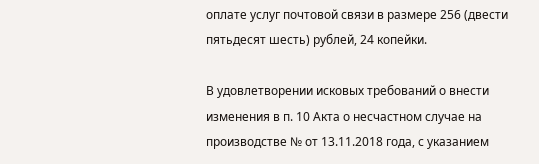оплате услуг почтовой связи в размере 256 (двести пятьдесят шесть) рублей, 24 копейки.

В удовлетворении исковых требований о внести изменения в п. 10 Акта о несчастном случае на производстве № от 13.11.2018 года, с указанием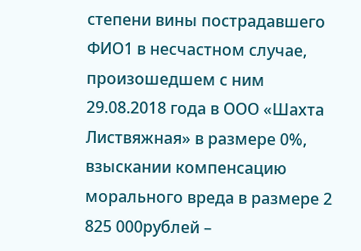степени вины пострадавшего ФИО1 в несчастном случае, произошедшем с ним 29.08.2018 года в ООО «Шахта Листвяжная» в размере 0%, взыскании компенсацию морального вреда в размере 2 825 000рублей –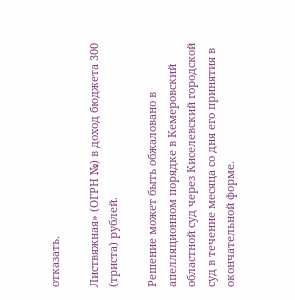отказать.

Листвяжная» (ОГРН №) в доход бюджета 300 (триста) рублей.

Решение может быть обжаловано в апелляционном порядке в Кемеровский областной суд через Киселевский городской суд в течение месяца со дня его принятия в окончательной форме.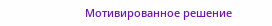Мотивированное решение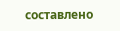составлено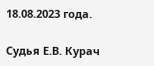18.08.2023 года.

Судья Е.В. Курач